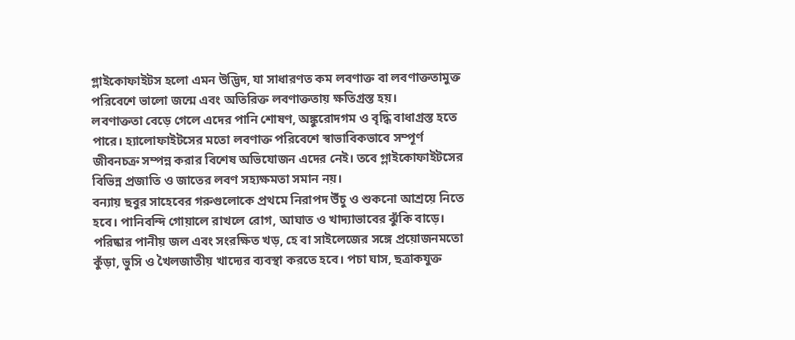গ্লাইকোফাইটস হলো এমন উদ্ভিদ, যা সাধারণত কম লবণাক্ত বা লবণাক্ততামুক্ত পরিবেশে ভালো জন্মে এবং অতিরিক্ত লবণাক্ততায় ক্ষতিগ্রস্ত হয়।
লবণাক্ততা বেড়ে গেলে এদের পানি শোষণ, অঙ্কুরোদগম ও বৃদ্ধি বাধাগ্রস্ত হতে পারে। হ্যালোফাইটসের মতো লবণাক্ত পরিবেশে স্বাভাবিকভাবে সম্পূর্ণ জীবনচক্র সম্পন্ন করার বিশেষ অভিযোজন এদের নেই। তবে গ্লাইকোফাইটসের বিভিন্ন প্রজাতি ও জাতের লবণ সহ্যক্ষমতা সমান নয়।
বন্যায় ছবুর সাহেবের গরুগুলোকে প্রথমে নিরাপদ উঁচু ও শুকনো আশ্রয়ে নিতে হবে। পানিবন্দি গোয়ালে রাখলে রোগ, আঘাত ও খাদ্যাভাবের ঝুঁকি বাড়ে।
পরিষ্কার পানীয় জল এবং সংরক্ষিত খড়, হে বা সাইলেজের সঙ্গে প্রয়োজনমতো কুঁড়া, ভুসি ও খৈলজাতীয় খাদ্যের ব্যবস্থা করতে হবে। পচা ঘাস, ছত্রাকযুক্ত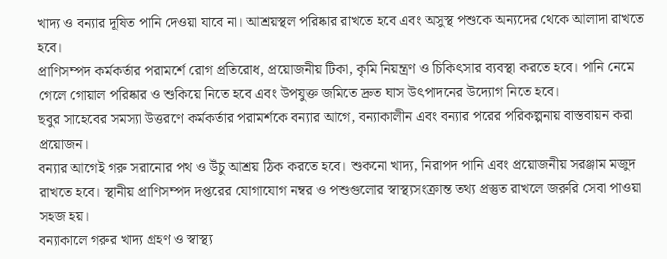খাদ্য ও বন্যার দূষিত পানি দেওয়া যাবে না। আশ্রয়স্থল পরিষ্কার রাখতে হবে এবং অসুস্থ পশুকে অন্যদের থেকে আলাদা রাখতে হবে।
প্রাণিসম্পদ কর্মকর্তার পরামর্শে রোগ প্রতিরোধ, প্রয়োজনীয় টিকা, কৃমি নিয়ন্ত্রণ ও চিকিৎসার ব্যবস্থা করতে হবে। পানি নেমে গেলে গোয়াল পরিষ্কার ও শুকিয়ে নিতে হবে এবং উপযুক্ত জমিতে দ্রুত ঘাস উৎপাদনের উদ্যোগ নিতে হবে।
ছবুর সাহেবের সমস্যা উত্তরণে কর্মকর্তার পরামর্শকে বন্যার আগে, বন্যাকালীন এবং বন্যার পরের পরিকল্পনায় বাস্তবায়ন করা প্রয়োজন।
বন্যার আগেই গরু সরানোর পথ ও উঁচু আশ্রয় ঠিক করতে হবে। শুকনো খাদ্য, নিরাপদ পানি এবং প্রয়োজনীয় সরঞ্জাম মজুদ রাখতে হবে। স্থানীয় প্রাণিসম্পদ দপ্তরের যোগাযোগ নম্বর ও পশুগুলোর স্বাস্থ্যসংক্রান্ত তথ্য প্রস্তুত রাখলে জরুরি সেবা পাওয়া সহজ হয়।
বন্যাকালে গরুর খাদ্য গ্রহণ ও স্বাস্থ্য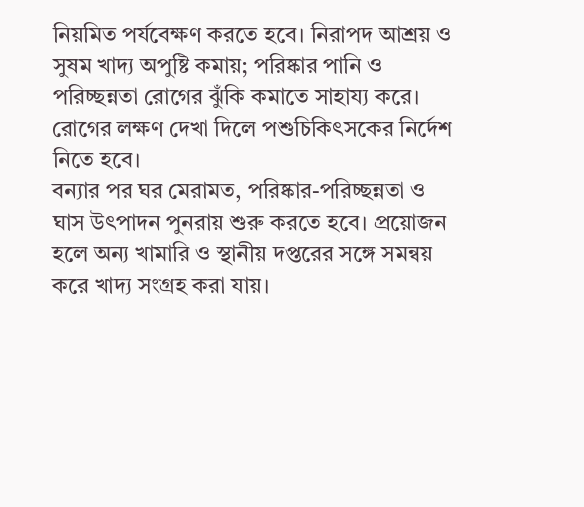নিয়মিত পর্যবেক্ষণ করতে হবে। নিরাপদ আশ্রয় ও সুষম খাদ্য অপুষ্টি কমায়; পরিষ্কার পানি ও পরিচ্ছন্নতা রোগের ঝুঁকি কমাতে সাহায্য করে। রোগের লক্ষণ দেখা দিলে পশুচিকিৎসকের নির্দেশ নিতে হবে।
বন্যার পর ঘর মেরামত, পরিষ্কার-পরিচ্ছন্নতা ও ঘাস উৎপাদন পুনরায় শুরু করতে হবে। প্রয়োজন হলে অন্য খামারি ও স্থানীয় দপ্তরের সঙ্গে সমন্বয় করে খাদ্য সংগ্রহ করা যায়।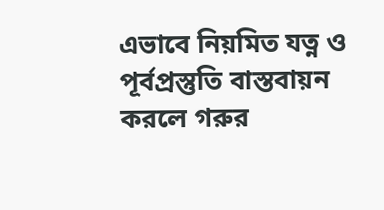এভাবে নিয়মিত যত্ন ও পূর্বপ্রস্তুতি বাস্তবায়ন করলে গরুর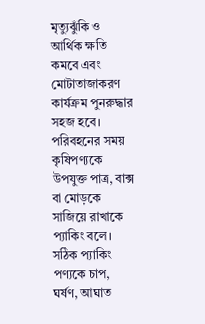মৃত্যুঝুঁকি ও আর্থিক ক্ষতি কমবে এবং মোটাতাজাকরণ কার্যক্রম পুনরুদ্ধার সহজ হবে।
পরিবহনের সময় কৃষিপণ্যকে উপযুক্ত পাত্র, বাক্স বা মোড়কে সাজিয়ে রাখাকে প্যাকিং বলে।
সঠিক প্যাকিং পণ্যকে চাপ, ঘর্ষণ, আঘাত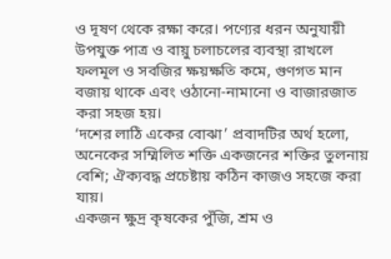ও দূষণ থেকে রক্ষা করে। পণ্যের ধরন অনুযায়ী উপযুক্ত পাত্র ও বায়ু চলাচলের ব্যবস্থা রাখলে ফলমূল ও সবজির ক্ষয়ক্ষতি কমে, গুণগত মান বজায় থাকে এবং ওঠানো-নামানো ও বাজারজাত করা সহজ হয়।
‘দশের লাঠি একের বোঝা’ প্রবাদটির অর্থ হলো, অনেকের সম্মিলিত শক্তি একজনের শক্তির তুলনায় বেশি; ঐক্যবদ্ধ প্রচেষ্টায় কঠিন কাজও সহজে করা যায়।
একজন ক্ষুদ্র কৃষকের পুঁজি, শ্রম ও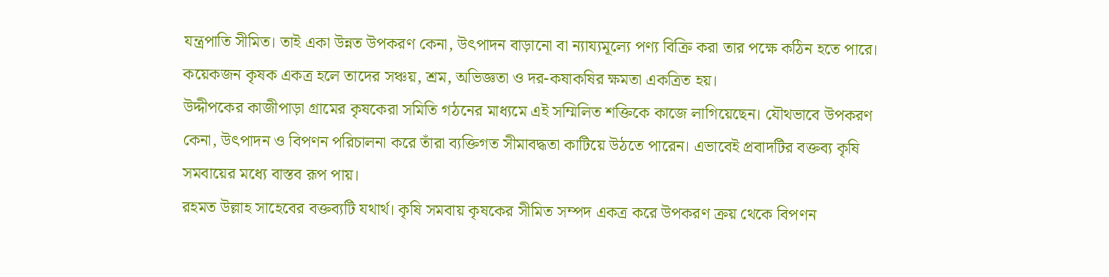যন্ত্রপাতি সীমিত। তাই একা উন্নত উপকরণ কেনা, উৎপাদন বাড়ানো বা ন্যায্যমূল্যে পণ্য বিক্রি করা তার পক্ষে কঠিন হতে পারে। কয়েকজন কৃষক একত্র হলে তাদের সঞ্চয়, শ্রম, অভিজ্ঞতা ও দর-কষাকষির ক্ষমতা একত্রিত হয়।
উদ্দীপকের কাজীপাড়া গ্রামের কৃষকেরা সমিতি গঠনের মাধ্যমে এই সম্মিলিত শক্তিকে কাজে লাগিয়েছেন। যৌথভাবে উপকরণ কেনা, উৎপাদন ও বিপণন পরিচালনা করে তাঁরা ব্যক্তিগত সীমাবদ্ধতা কাটিয়ে উঠতে পারেন। এভাবেই প্রবাদটির বক্তব্য কৃষি সমবায়ের মধ্যে বাস্তব রূপ পায়।
রহমত উল্লাহ সাহেবের বক্তব্যটি যথার্থ। কৃষি সমবায় কৃষকের সীমিত সম্পদ একত্র করে উপকরণ ক্রয় থেকে বিপণন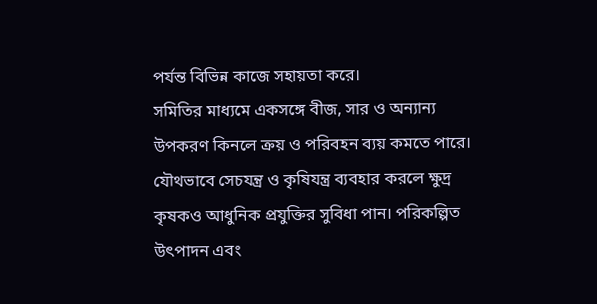পর্যন্ত বিভিন্ন কাজে সহায়তা করে।
সমিতির মাধ্যমে একসঙ্গে বীজ, সার ও অন্যান্য উপকরণ কিনলে ক্রয় ও পরিবহন ব্যয় কমতে পারে। যৌথভাবে সেচযন্ত্র ও কৃষিযন্ত্র ব্যবহার করলে ক্ষুদ্র কৃষকও আধুনিক প্রযুক্তির সুবিধা পান। পরিকল্পিত উৎপাদন এবং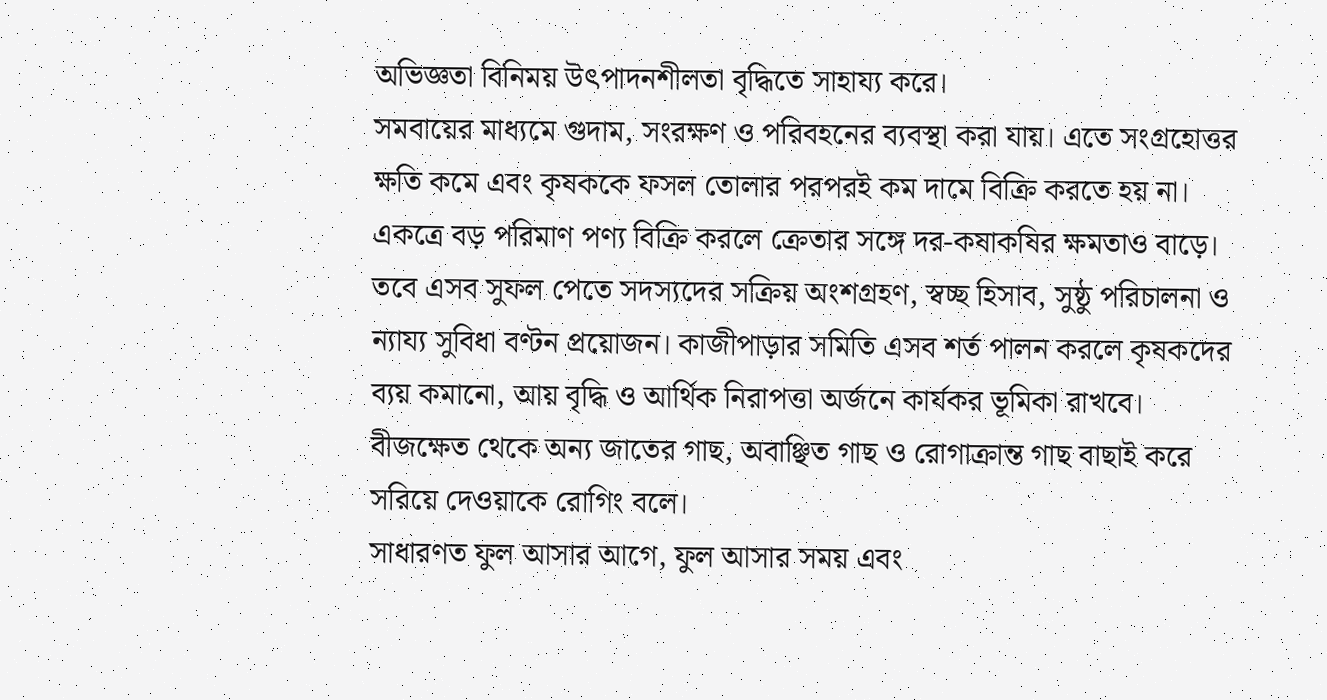অভিজ্ঞতা বিনিময় উৎপাদনশীলতা বৃদ্ধিতে সাহায্য করে।
সমবায়ের মাধ্যমে গুদাম, সংরক্ষণ ও পরিবহনের ব্যবস্থা করা যায়। এতে সংগ্রহোত্তর ক্ষতি কমে এবং কৃষককে ফসল তোলার পরপরই কম দামে বিক্রি করতে হয় না। একত্রে বড় পরিমাণ পণ্য বিক্রি করলে ক্রেতার সঙ্গে দর-কষাকষির ক্ষমতাও বাড়ে।
তবে এসব সুফল পেতে সদস্যদের সক্রিয় অংশগ্রহণ, স্বচ্ছ হিসাব, সুষ্ঠু পরিচালনা ও ন্যায্য সুবিধা বণ্টন প্রয়োজন। কাজীপাড়ার সমিতি এসব শর্ত পালন করলে কৃষকদের ব্যয় কমানো, আয় বৃদ্ধি ও আর্থিক নিরাপত্তা অর্জনে কার্যকর ভূমিকা রাখবে।
বীজক্ষেত থেকে অন্য জাতের গাছ, অবাঞ্ছিত গাছ ও রোগাক্রান্ত গাছ বাছাই করে সরিয়ে দেওয়াকে রোগিং বলে।
সাধারণত ফুল আসার আগে, ফুল আসার সময় এবং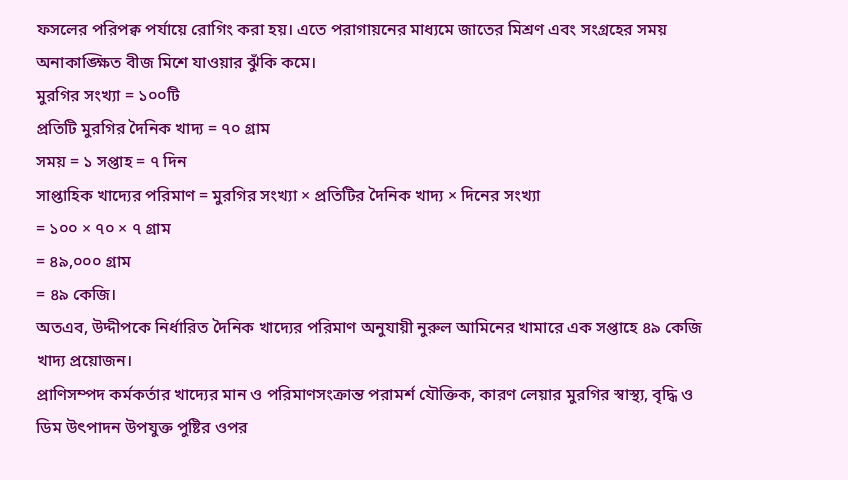ফসলের পরিপক্ব পর্যায়ে রোগিং করা হয়। এতে পরাগায়নের মাধ্যমে জাতের মিশ্রণ এবং সংগ্রহের সময় অনাকাঙ্ক্ষিত বীজ মিশে যাওয়ার ঝুঁকি কমে।
মুরগির সংখ্যা = ১০০টি
প্রতিটি মুরগির দৈনিক খাদ্য = ৭০ গ্রাম
সময় = ১ সপ্তাহ = ৭ দিন
সাপ্তাহিক খাদ্যের পরিমাণ = মুরগির সংখ্যা × প্রতিটির দৈনিক খাদ্য × দিনের সংখ্যা
= ১০০ × ৭০ × ৭ গ্রাম
= ৪৯,০০০ গ্রাম
= ৪৯ কেজি।
অতএব, উদ্দীপকে নির্ধারিত দৈনিক খাদ্যের পরিমাণ অনুযায়ী নুরুল আমিনের খামারে এক সপ্তাহে ৪৯ কেজি খাদ্য প্রয়োজন।
প্রাণিসম্পদ কর্মকর্তার খাদ্যের মান ও পরিমাণসংক্রান্ত পরামর্শ যৌক্তিক, কারণ লেয়ার মুরগির স্বাস্থ্য, বৃদ্ধি ও ডিম উৎপাদন উপযুক্ত পুষ্টির ওপর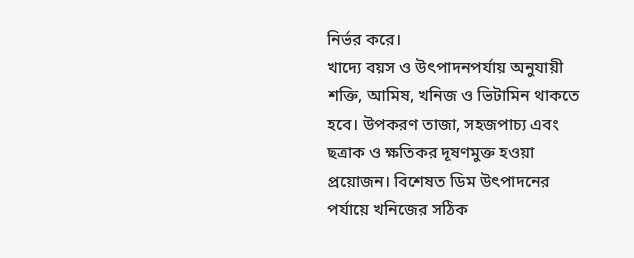নির্ভর করে।
খাদ্যে বয়স ও উৎপাদনপর্যায় অনুযায়ী শক্তি, আমিষ, খনিজ ও ভিটামিন থাকতে হবে। উপকরণ তাজা, সহজপাচ্য এবং ছত্রাক ও ক্ষতিকর দূষণমুক্ত হওয়া প্রয়োজন। বিশেষত ডিম উৎপাদনের পর্যায়ে খনিজের সঠিক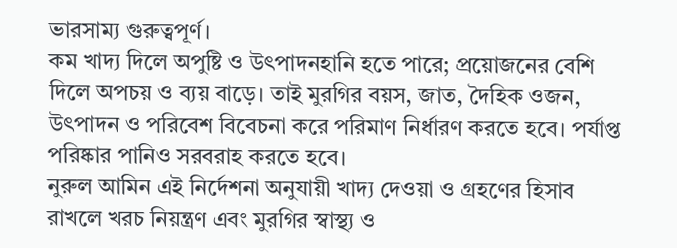ভারসাম্য গুরুত্বপূর্ণ।
কম খাদ্য দিলে অপুষ্টি ও উৎপাদনহানি হতে পারে; প্রয়োজনের বেশি দিলে অপচয় ও ব্যয় বাড়ে। তাই মুরগির বয়স, জাত, দৈহিক ওজন, উৎপাদন ও পরিবেশ বিবেচনা করে পরিমাণ নির্ধারণ করতে হবে। পর্যাপ্ত পরিষ্কার পানিও সরবরাহ করতে হবে।
নুরুল আমিন এই নির্দেশনা অনুযায়ী খাদ্য দেওয়া ও গ্রহণের হিসাব রাখলে খরচ নিয়ন্ত্রণ এবং মুরগির স্বাস্থ্য ও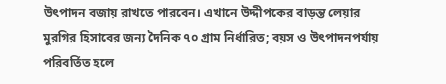উৎপাদন বজায় রাখতে পারবেন। এখানে উদ্দীপকের বাড়ন্ত লেয়ার মুরগির হিসাবের জন্য দৈনিক ৭০ গ্রাম নির্ধারিত; বয়স ও উৎপাদনপর্যায় পরিবর্তিত হলে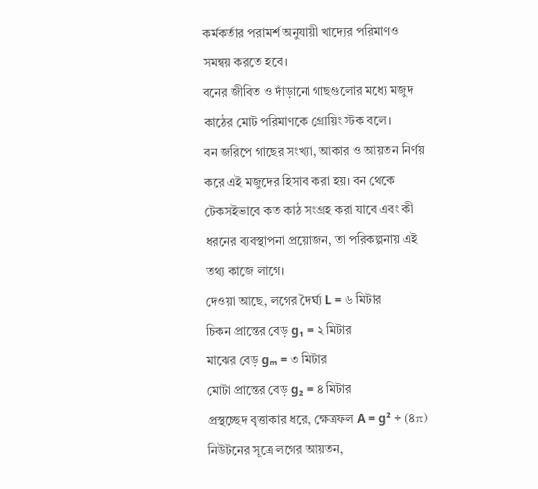কর্মকর্তার পরামর্শ অনুযায়ী খাদ্যের পরিমাণও সমন্বয় করতে হবে।
বনের জীবিত ও দাঁড়ানো গাছগুলোর মধ্যে মজুদ কাঠের মোট পরিমাণকে গ্রোয়িং স্টক বলে।
বন জরিপে গাছের সংখ্যা, আকার ও আয়তন নির্ণয় করে এই মজুদের হিসাব করা হয়। বন থেকে টেকসইভাবে কত কাঠ সংগ্রহ করা যাবে এবং কী ধরনের ব্যবস্থাপনা প্রয়োজন, তা পরিকল্পনায় এই তথ্য কাজে লাগে।
দেওয়া আছে, লগের দৈর্ঘ্য L = ৬ মিটার
চিকন প্রান্তের বেড় g₁ = ২ মিটার
মাঝের বেড় gₘ = ৩ মিটার
মোটা প্রান্তের বেড় g₂ = ৪ মিটার
প্রস্থচ্ছেদ বৃত্তাকার ধরে, ক্ষেত্রফল A = g² ÷ (৪π)
নিউটনের সূত্রে লগের আয়তন,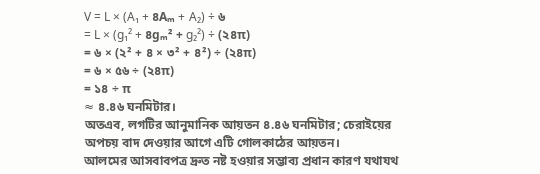V = L × (A₁ + ৪Aₘ + A₂) ÷ ৬
= L × (g₁² + ৪gₘ² + g₂²) ÷ (২৪π)
= ৬ × (২² + ৪ × ৩² + ৪²) ÷ (২৪π)
= ৬ × ৫৬ ÷ (২৪π)
= ১৪ ÷ π
≈ ৪.৪৬ ঘনমিটার।
অতএব, লগটির আনুমানিক আয়তন ৪.৪৬ ঘনমিটার; চেরাইয়ের অপচয় বাদ দেওয়ার আগে এটি গোলকাঠের আয়তন।
আলমের আসবাবপত্র দ্রুত নষ্ট হওয়ার সম্ভাব্য প্রধান কারণ যথাযথ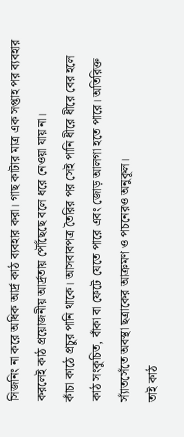সিজনিং না করে অধিক আর্দ্র কাঠ ব্যবহার করা। গাছ কাটার মাত্র এক সপ্তাহ পর ব্যবহার করলেই কাঠ প্রয়োজনীয় আর্দ্রতায় পৌঁছেছে বলে ধরে নেওয়া যায় না।
কাঁচা কাঠে প্রচুর পানি থাকে। আসবাবপত্র তৈরির পর সেই পানি ধীরে ধীরে বের হলে কাঠ সংকুচিত, বাঁকা বা ফেটে যেতে পারে এবং জোড় আলগা হতে পারে। অতিরিক্ত স্যাঁতসেঁতে অবস্থা ছত্রাকের আক্রমণ ও পচনেরও অনুকূল।
তাই কাঠ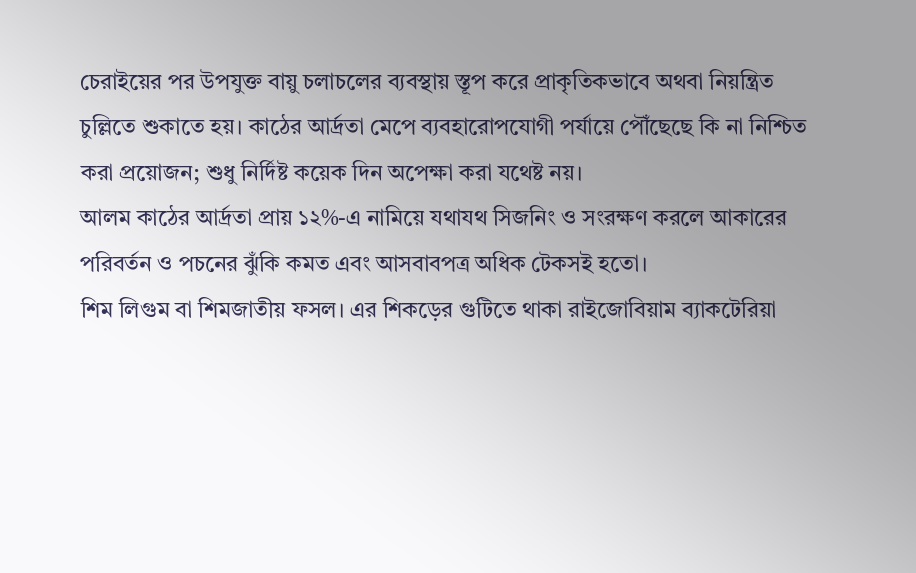চেরাইয়ের পর উপযুক্ত বায়ু চলাচলের ব্যবস্থায় স্তূপ করে প্রাকৃতিকভাবে অথবা নিয়ন্ত্রিত চুল্লিতে শুকাতে হয়। কাঠের আর্দ্রতা মেপে ব্যবহারোপযোগী পর্যায়ে পৌঁছেছে কি না নিশ্চিত করা প্রয়োজন; শুধু নির্দিষ্ট কয়েক দিন অপেক্ষা করা যথেষ্ট নয়।
আলম কাঠের আর্দ্রতা প্রায় ১২%-এ নামিয়ে যথাযথ সিজনিং ও সংরক্ষণ করলে আকারের পরিবর্তন ও পচনের ঝুঁকি কমত এবং আসবাবপত্র অধিক টেকসই হতো।
শিম লিগুম বা শিমজাতীয় ফসল। এর শিকড়ের গুটিতে থাকা রাইজোবিয়াম ব্যাকটেরিয়া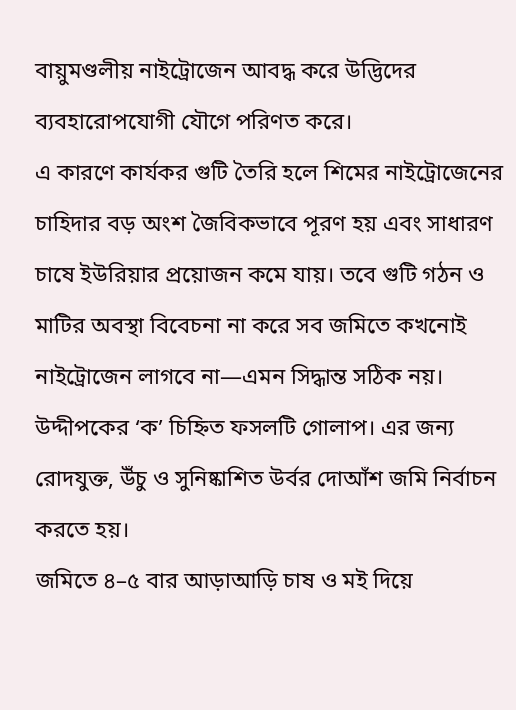বায়ুমণ্ডলীয় নাইট্রোজেন আবদ্ধ করে উদ্ভিদের ব্যবহারোপযোগী যৌগে পরিণত করে।
এ কারণে কার্যকর গুটি তৈরি হলে শিমের নাইট্রোজেনের চাহিদার বড় অংশ জৈবিকভাবে পূরণ হয় এবং সাধারণ চাষে ইউরিয়ার প্রয়োজন কমে যায়। তবে গুটি গঠন ও মাটির অবস্থা বিবেচনা না করে সব জমিতে কখনোই নাইট্রোজেন লাগবে না—এমন সিদ্ধান্ত সঠিক নয়।
উদ্দীপকের ‘ক’ চিহ্নিত ফসলটি গোলাপ। এর জন্য রোদযুক্ত, উঁচু ও সুনিষ্কাশিত উর্বর দোআঁশ জমি নির্বাচন করতে হয়।
জমিতে ৪–৫ বার আড়াআড়ি চাষ ও মই দিয়ে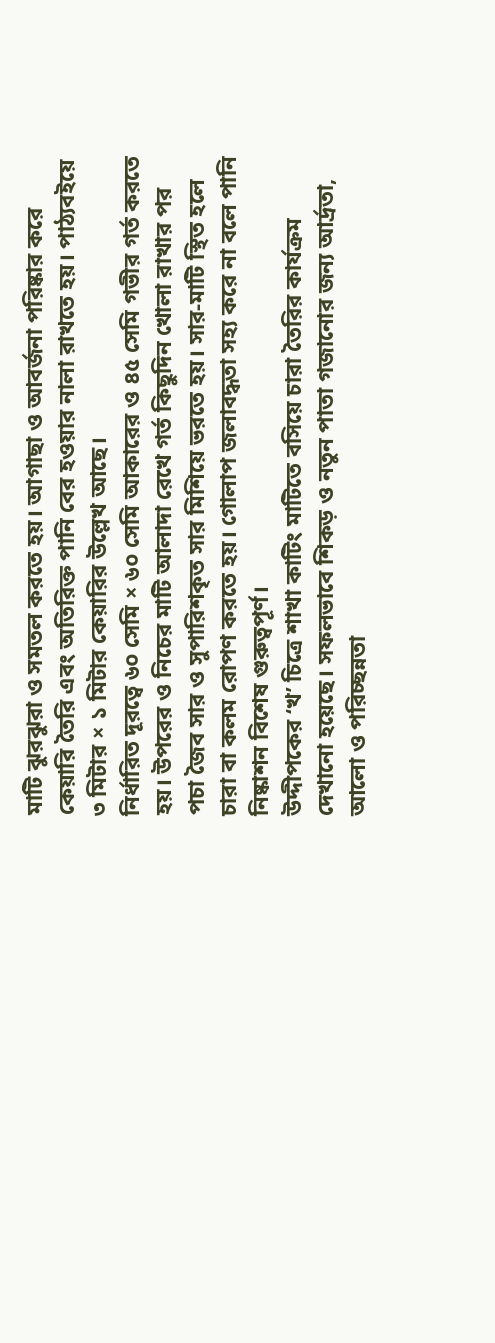মাটি ঝুরঝুরা ও সমতল করতে হয়। আগাছা ও আবর্জনা পরিষ্কার করে কেয়ারি তৈরি এবং অতিরিক্ত পানি বের হওয়ার নালা রাখতে হয়। পাঠ্যবইয়ে ৩ মিটার × ১ মিটার কেয়ারির উল্লেখ আছে।
নির্ধারিত দূরত্বে ৬০ সেমি × ৬০ সেমি আকারের ও ৪৫ সেমি গভীর গর্ত করতে হয়। উপরের ও নিচের মাটি আলাদা রেখে গর্ত কিছুদিন খোলা রাখার পর পচা জৈব সার ও সুপারিশকৃত সার মিশিয়ে ভরতে হয়। সার-মাটি স্থিত হলে চারা বা কলম রোপণ করতে হয়। গোলাপ জলাবদ্ধতা সহ্য করে না বলে পানি নিষ্কাশন বিশেষ গুরুত্বপূর্ণ।
উদ্দীপকের ‘খ’ চিত্রে শাখা কাটিং মাটিতে বসিয়ে চারা তৈরির কার্যক্রম দেখানো হয়েছে। সফলভাবে শিকড় ও নতুন পাতা গজানোর জন্য আর্দ্রতা, আলো ও পরিচ্ছন্নতা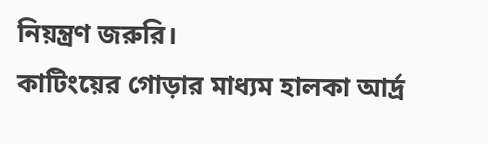নিয়ন্ত্রণ জরুরি।
কাটিংয়ের গোড়ার মাধ্যম হালকা আর্দ্র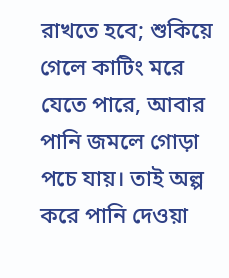রাখতে হবে; শুকিয়ে গেলে কাটিং মরে যেতে পারে, আবার পানি জমলে গোড়া পচে যায়। তাই অল্প করে পানি দেওয়া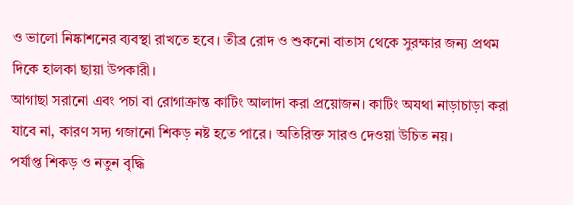ও ভালো নিষ্কাশনের ব্যবস্থা রাখতে হবে। তীব্র রোদ ও শুকনো বাতাস থেকে সুরক্ষার জন্য প্রথম দিকে হালকা ছায়া উপকারী।
আগাছা সরানো এবং পচা বা রোগাক্রান্ত কাটিং আলাদা করা প্রয়োজন। কাটিং অযথা নাড়াচাড়া করা যাবে না, কারণ সদ্য গজানো শিকড় নষ্ট হতে পারে। অতিরিক্ত সারও দেওয়া উচিত নয়।
পর্যাপ্ত শিকড় ও নতুন বৃদ্ধি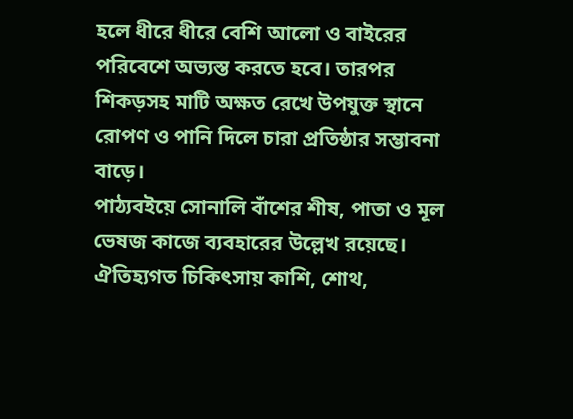হলে ধীরে ধীরে বেশি আলো ও বাইরের পরিবেশে অভ্যস্ত করতে হবে। তারপর শিকড়সহ মাটি অক্ষত রেখে উপযুক্ত স্থানে রোপণ ও পানি দিলে চারা প্রতিষ্ঠার সম্ভাবনা বাড়ে।
পাঠ্যবইয়ে সোনালি বাঁশের শীষ, পাতা ও মূল ভেষজ কাজে ব্যবহারের উল্লেখ রয়েছে। ঐতিহ্যগত চিকিৎসায় কাশি, শোথ,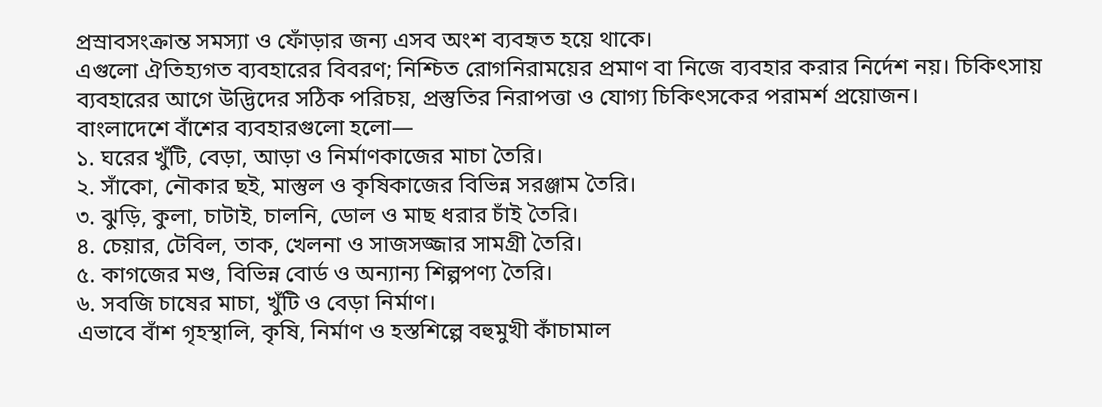প্রস্রাবসংক্রান্ত সমস্যা ও ফোঁড়ার জন্য এসব অংশ ব্যবহৃত হয়ে থাকে।
এগুলো ঐতিহ্যগত ব্যবহারের বিবরণ; নিশ্চিত রোগনিরাময়ের প্রমাণ বা নিজে ব্যবহার করার নির্দেশ নয়। চিকিৎসায় ব্যবহারের আগে উদ্ভিদের সঠিক পরিচয়, প্রস্তুতির নিরাপত্তা ও যোগ্য চিকিৎসকের পরামর্শ প্রয়োজন।
বাংলাদেশে বাঁশের ব্যবহারগুলো হলো—
১. ঘরের খুঁটি, বেড়া, আড়া ও নির্মাণকাজের মাচা তৈরি।
২. সাঁকো, নৌকার ছই, মাস্তুল ও কৃষিকাজের বিভিন্ন সরঞ্জাম তৈরি।
৩. ঝুড়ি, কুলা, চাটাই, চালনি, ডোল ও মাছ ধরার চাঁই তৈরি।
৪. চেয়ার, টেবিল, তাক, খেলনা ও সাজসজ্জার সামগ্রী তৈরি।
৫. কাগজের মণ্ড, বিভিন্ন বোর্ড ও অন্যান্য শিল্পপণ্য তৈরি।
৬. সবজি চাষের মাচা, খুঁটি ও বেড়া নির্মাণ।
এভাবে বাঁশ গৃহস্থালি, কৃষি, নির্মাণ ও হস্তশিল্পে বহুমুখী কাঁচামাল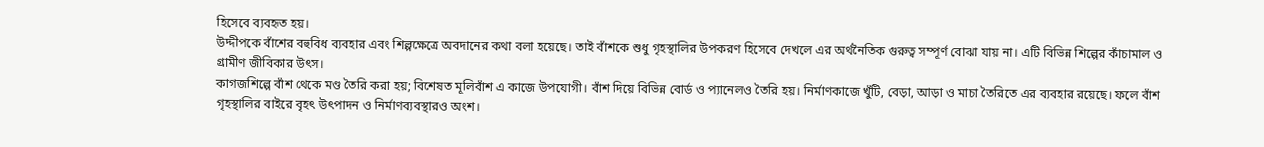হিসেবে ব্যবহৃত হয়।
উদ্দীপকে বাঁশের বহুবিধ ব্যবহার এবং শিল্পক্ষেত্রে অবদানের কথা বলা হয়েছে। তাই বাঁশকে শুধু গৃহস্থালির উপকরণ হিসেবে দেখলে এর অর্থনৈতিক গুরুত্ব সম্পূর্ণ বোঝা যায় না। এটি বিভিন্ন শিল্পের কাঁচামাল ও গ্রামীণ জীবিকার উৎস।
কাগজশিল্পে বাঁশ থেকে মণ্ড তৈরি করা হয়; বিশেষত মূলিবাঁশ এ কাজে উপযোগী। বাঁশ দিয়ে বিভিন্ন বোর্ড ও প্যানেলও তৈরি হয়। নির্মাণকাজে খুঁটি, বেড়া, আড়া ও মাচা তৈরিতে এর ব্যবহার রয়েছে। ফলে বাঁশ গৃহস্থালির বাইরে বৃহৎ উৎপাদন ও নির্মাণব্যবস্থারও অংশ।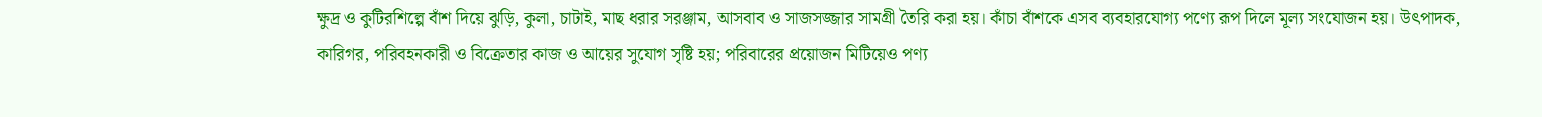ক্ষুদ্র ও কুটিরশিল্পে বাঁশ দিয়ে ঝুড়ি, কুলা, চাটাই, মাছ ধরার সরঞ্জাম, আসবাব ও সাজসজ্জার সামগ্রী তৈরি করা হয়। কাঁচা বাঁশকে এসব ব্যবহারযোগ্য পণ্যে রূপ দিলে মূল্য সংযোজন হয়। উৎপাদক, কারিগর, পরিবহনকারী ও বিক্রেতার কাজ ও আয়ের সুযোগ সৃষ্টি হয়; পরিবারের প্রয়োজন মিটিয়েও পণ্য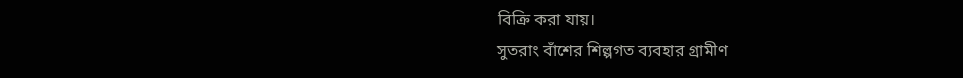বিক্রি করা যায়।
সুতরাং বাঁশের শিল্পগত ব্যবহার গ্রামীণ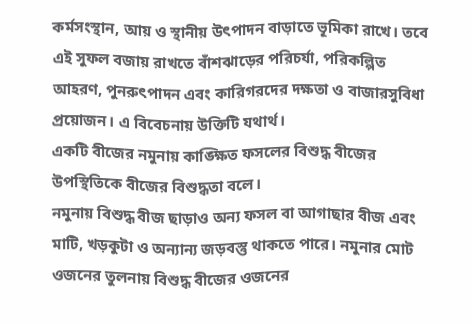কর্মসংস্থান, আয় ও স্থানীয় উৎপাদন বাড়াতে ভূমিকা রাখে। তবে এই সুফল বজায় রাখতে বাঁশঝাড়ের পরিচর্যা, পরিকল্পিত আহরণ, পুনরুৎপাদন এবং কারিগরদের দক্ষতা ও বাজারসুবিধা প্রয়োজন। এ বিবেচনায় উক্তিটি যথার্থ।
একটি বীজের নমুনায় কাঙ্ক্ষিত ফসলের বিশুদ্ধ বীজের উপস্থিতিকে বীজের বিশুদ্ধতা বলে।
নমুনায় বিশুদ্ধ বীজ ছাড়াও অন্য ফসল বা আগাছার বীজ এবং মাটি, খড়কুটা ও অন্যান্য জড়বস্তু থাকতে পারে। নমুনার মোট ওজনের তুলনায় বিশুদ্ধ বীজের ওজনের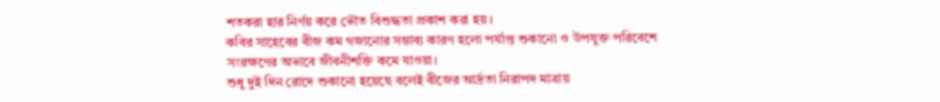শতকরা হার নির্ণয় করে ভৌত বিশুদ্ধতা প্রকাশ করা হয়।
কবির সাহেবের বীজ কম গজানোর সম্ভাব্য কারণ হলো পর্যাপ্ত শুকানো ও উপযুক্ত পরিবেশে সংরক্ষণের অভাবে জীবনীশক্তি কমে যাওয়া।
শুধু দুই দিন রোদে শুকানো হয়েছে বলেই বীজের আর্দ্রতা নিরাপদ মাত্রায়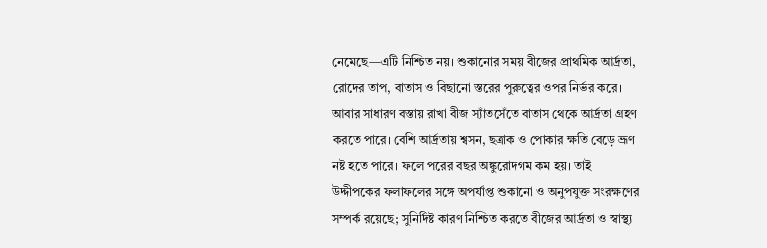নেমেছে—এটি নিশ্চিত নয়। শুকানোর সময় বীজের প্রাথমিক আর্দ্রতা, রোদের তাপ, বাতাস ও বিছানো স্তরের পুরুত্বের ওপর নির্ভর করে।
আবার সাধারণ বস্তায় রাখা বীজ স্যাঁতসেঁতে বাতাস থেকে আর্দ্রতা গ্রহণ করতে পারে। বেশি আর্দ্রতায় শ্বসন, ছত্রাক ও পোকার ক্ষতি বেড়ে ভ্রূণ নষ্ট হতে পারে। ফলে পরের বছর অঙ্কুরোদগম কম হয়। তাই উদ্দীপকের ফলাফলের সঙ্গে অপর্যাপ্ত শুকানো ও অনুপযুক্ত সংরক্ষণের সম্পর্ক রয়েছে; সুনির্দিষ্ট কারণ নিশ্চিত করতে বীজের আর্দ্রতা ও স্বাস্থ্য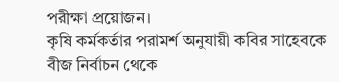পরীক্ষা প্রয়োজন।
কৃষি কর্মকর্তার পরামর্শ অনুযায়ী কবির সাহেবকে বীজ নির্বাচন থেকে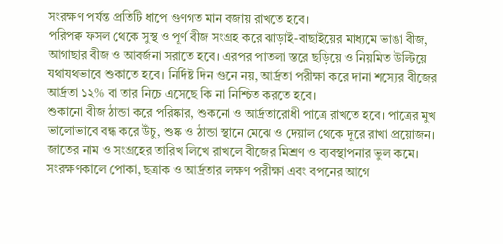সংরক্ষণ পর্যন্ত প্রতিটি ধাপে গুণগত মান বজায় রাখতে হবে।
পরিপক্ব ফসল থেকে সুস্থ ও পূর্ণ বীজ সংগ্রহ করে ঝাড়াই-বাছাইয়ের মাধ্যমে ভাঙা বীজ, আগাছার বীজ ও আবর্জনা সরাতে হবে। এরপর পাতলা স্তরে ছড়িয়ে ও নিয়মিত উল্টিয়ে যথাযথভাবে শুকাতে হবে। নির্দিষ্ট দিন গুনে নয়, আর্দ্রতা পরীক্ষা করে দানা শস্যের বীজের আর্দ্রতা ১২% বা তার নিচে এসেছে কি না নিশ্চিত করতে হবে।
শুকানো বীজ ঠান্ডা করে পরিষ্কার, শুকনো ও আর্দ্রতারোধী পাত্রে রাখতে হবে। পাত্রের মুখ ভালোভাবে বন্ধ করে উঁচু, শুষ্ক ও ঠান্ডা স্থানে মেঝে ও দেয়াল থেকে দূরে রাখা প্রয়োজন। জাতের নাম ও সংগ্রহের তারিখ লিখে রাখলে বীজের মিশ্রণ ও ব্যবস্থাপনার ভুল কমে।
সংরক্ষণকালে পোকা, ছত্রাক ও আর্দ্রতার লক্ষণ পরীক্ষা এবং বপনের আগে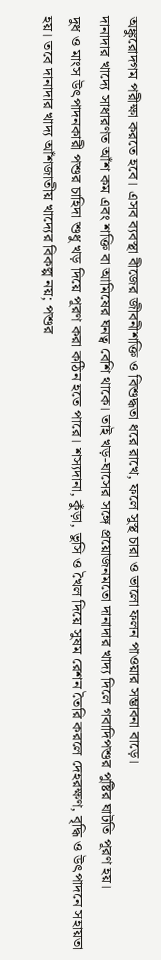অঙ্কুরোদগম পরীক্ষা করতে হবে। এসব ব্যবস্থা বীজের জীবনীশক্তি ও বিশুদ্ধতা ধরে রাখে, ফলে সুস্থ চারা ও ভালো ফলন পাওয়ার সম্ভাবনা বাড়ে।
দানাদার খাদ্যে সাধারণত আঁশ কম এবং শক্তি বা আমিষের ঘনত্ব বেশি থাকে। তাই খড়-ঘাসের সঙ্গে প্রয়োজনমতো দানাদার খাদ্য দিলে গবাদিপশুর পুষ্টির ঘাটতি পূরণ হয়।
দুধ ও মাংস উৎপাদনকারী পশুর চাহিদা শুধু খড় দিয়ে পূরণ করা কঠিন হতে পারে। শস্যদানা, কুঁড়া, ভুসি ও খৈল দিয়ে সুষম রেশন তৈরি করলে দেহরক্ষণ, বৃদ্ধি ও উৎপাদনে সহায়তা হয়। তবে দানাদার খাদ্য আঁশজাতীয় খাদ্যের বিকল্প নয়; পশুর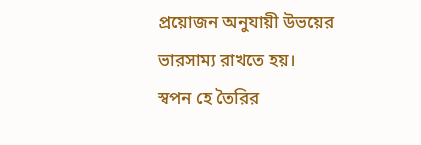প্রয়োজন অনুযায়ী উভয়ের ভারসাম্য রাখতে হয়।
স্বপন হে তৈরির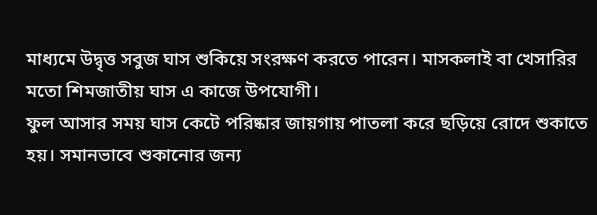মাধ্যমে উদ্বৃত্ত সবুজ ঘাস শুকিয়ে সংরক্ষণ করতে পারেন। মাসকলাই বা খেসারির মতো শিমজাতীয় ঘাস এ কাজে উপযোগী।
ফুল আসার সময় ঘাস কেটে পরিষ্কার জায়গায় পাতলা করে ছড়িয়ে রোদে শুকাতে হয়। সমানভাবে শুকানোর জন্য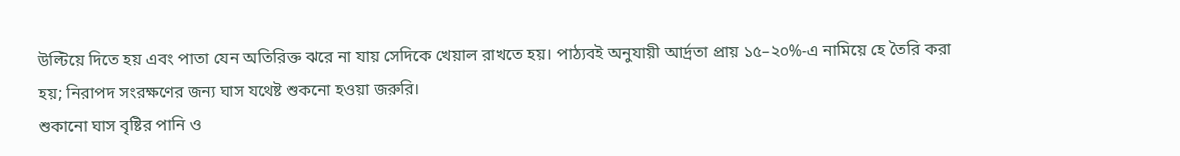উল্টিয়ে দিতে হয় এবং পাতা যেন অতিরিক্ত ঝরে না যায় সেদিকে খেয়াল রাখতে হয়। পাঠ্যবই অনুযায়ী আর্দ্রতা প্রায় ১৫–২০%-এ নামিয়ে হে তৈরি করা হয়; নিরাপদ সংরক্ষণের জন্য ঘাস যথেষ্ট শুকনো হওয়া জরুরি।
শুকানো ঘাস বৃষ্টির পানি ও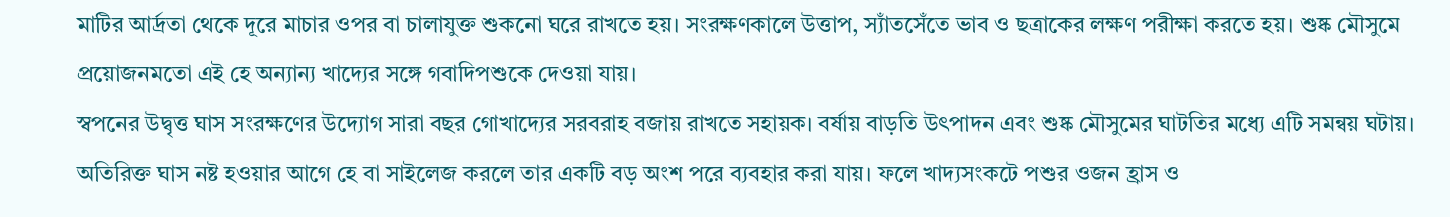মাটির আর্দ্রতা থেকে দূরে মাচার ওপর বা চালাযুক্ত শুকনো ঘরে রাখতে হয়। সংরক্ষণকালে উত্তাপ, স্যাঁতসেঁতে ভাব ও ছত্রাকের লক্ষণ পরীক্ষা করতে হয়। শুষ্ক মৌসুমে প্রয়োজনমতো এই হে অন্যান্য খাদ্যের সঙ্গে গবাদিপশুকে দেওয়া যায়।
স্বপনের উদ্বৃত্ত ঘাস সংরক্ষণের উদ্যোগ সারা বছর গোখাদ্যের সরবরাহ বজায় রাখতে সহায়ক। বর্ষায় বাড়তি উৎপাদন এবং শুষ্ক মৌসুমের ঘাটতির মধ্যে এটি সমন্বয় ঘটায়।
অতিরিক্ত ঘাস নষ্ট হওয়ার আগে হে বা সাইলেজ করলে তার একটি বড় অংশ পরে ব্যবহার করা যায়। ফলে খাদ্যসংকটে পশুর ওজন হ্রাস ও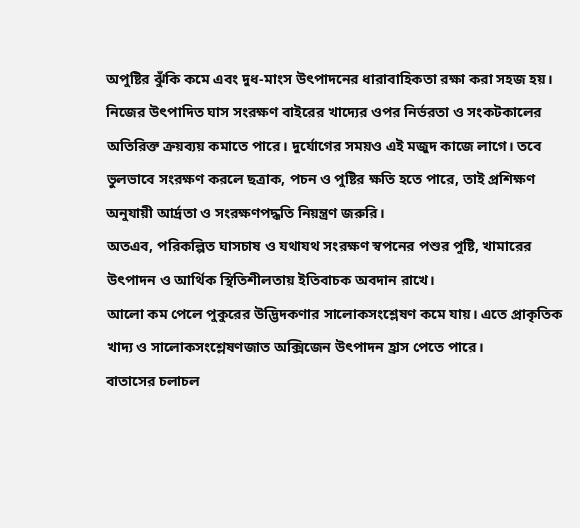অপুষ্টির ঝুঁকি কমে এবং দুধ-মাংস উৎপাদনের ধারাবাহিকতা রক্ষা করা সহজ হয়।
নিজের উৎপাদিত ঘাস সংরক্ষণ বাইরের খাদ্যের ওপর নির্ভরতা ও সংকটকালের অতিরিক্ত ক্রয়ব্যয় কমাতে পারে। দুর্যোগের সময়ও এই মজুদ কাজে লাগে। তবে ভুলভাবে সংরক্ষণ করলে ছত্রাক, পচন ও পুষ্টির ক্ষতি হতে পারে, তাই প্রশিক্ষণ অনুযায়ী আর্দ্রতা ও সংরক্ষণপদ্ধতি নিয়ন্ত্রণ জরুরি।
অতএব, পরিকল্পিত ঘাসচাষ ও যথাযথ সংরক্ষণ স্বপনের পশুর পুষ্টি, খামারের উৎপাদন ও আর্থিক স্থিতিশীলতায় ইতিবাচক অবদান রাখে।
আলো কম পেলে পুকুরের উদ্ভিদকণার সালোকসংশ্লেষণ কমে যায়। এতে প্রাকৃতিক খাদ্য ও সালোকসংশ্লেষণজাত অক্সিজেন উৎপাদন হ্রাস পেতে পারে।
বাতাসের চলাচল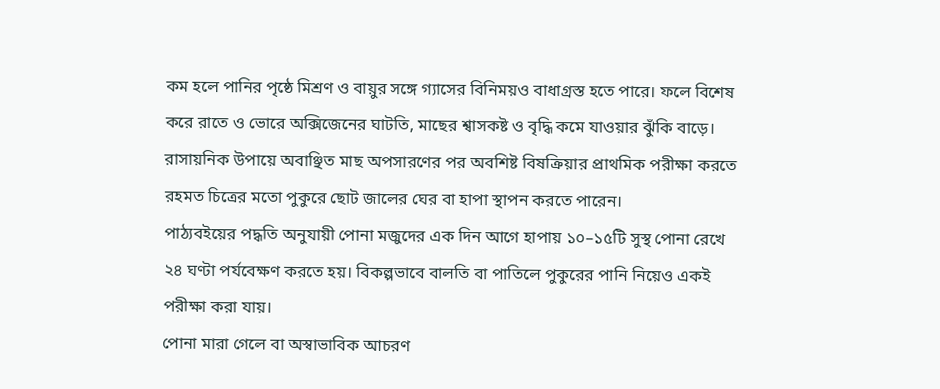কম হলে পানির পৃষ্ঠে মিশ্রণ ও বায়ুর সঙ্গে গ্যাসের বিনিময়ও বাধাগ্রস্ত হতে পারে। ফলে বিশেষ করে রাতে ও ভোরে অক্সিজেনের ঘাটতি, মাছের শ্বাসকষ্ট ও বৃদ্ধি কমে যাওয়ার ঝুঁকি বাড়ে।
রাসায়নিক উপায়ে অবাঞ্ছিত মাছ অপসারণের পর অবশিষ্ট বিষক্রিয়ার প্রাথমিক পরীক্ষা করতে রহমত চিত্রের মতো পুকুরে ছোট জালের ঘের বা হাপা স্থাপন করতে পারেন।
পাঠ্যবইয়ের পদ্ধতি অনুযায়ী পোনা মজুদের এক দিন আগে হাপায় ১০–১৫টি সুস্থ পোনা রেখে ২৪ ঘণ্টা পর্যবেক্ষণ করতে হয়। বিকল্পভাবে বালতি বা পাতিলে পুকুরের পানি নিয়েও একই পরীক্ষা করা যায়।
পোনা মারা গেলে বা অস্বাভাবিক আচরণ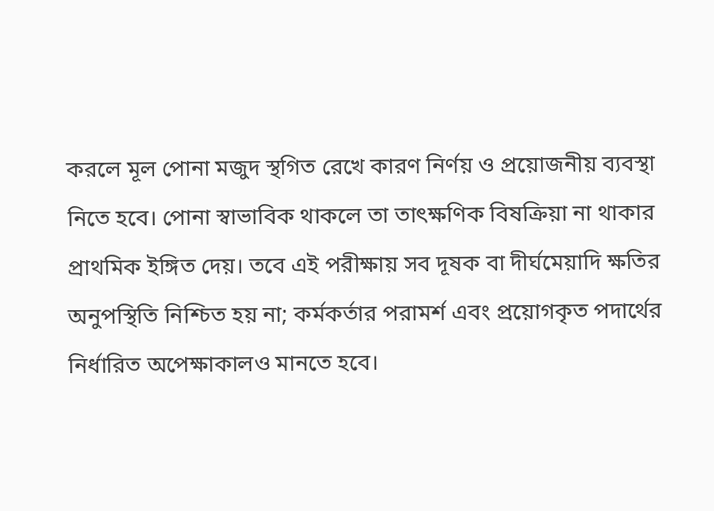করলে মূল পোনা মজুদ স্থগিত রেখে কারণ নির্ণয় ও প্রয়োজনীয় ব্যবস্থা নিতে হবে। পোনা স্বাভাবিক থাকলে তা তাৎক্ষণিক বিষক্রিয়া না থাকার প্রাথমিক ইঙ্গিত দেয়। তবে এই পরীক্ষায় সব দূষক বা দীর্ঘমেয়াদি ক্ষতির অনুপস্থিতি নিশ্চিত হয় না; কর্মকর্তার পরামর্শ এবং প্রয়োগকৃত পদার্থের নির্ধারিত অপেক্ষাকালও মানতে হবে।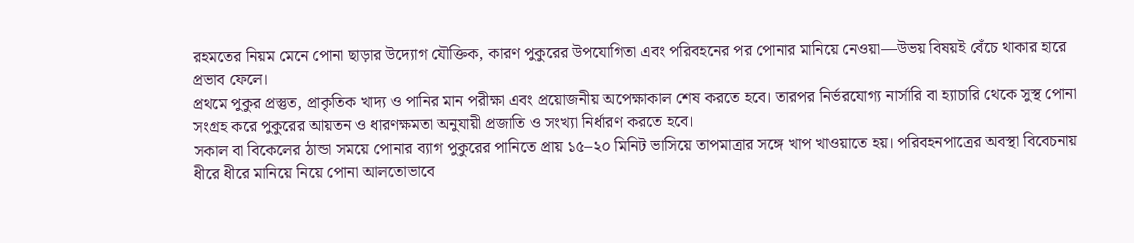রহমতের নিয়ম মেনে পোনা ছাড়ার উদ্যোগ যৌক্তিক, কারণ পুকুরের উপযোগিতা এবং পরিবহনের পর পোনার মানিয়ে নেওয়া—উভয় বিষয়ই বেঁচে থাকার হারে প্রভাব ফেলে।
প্রথমে পুকুর প্রস্তুত, প্রাকৃতিক খাদ্য ও পানির মান পরীক্ষা এবং প্রয়োজনীয় অপেক্ষাকাল শেষ করতে হবে। তারপর নির্ভরযোগ্য নার্সারি বা হ্যাচারি থেকে সুস্থ পোনা সংগ্রহ করে পুকুরের আয়তন ও ধারণক্ষমতা অনুযায়ী প্রজাতি ও সংখ্যা নির্ধারণ করতে হবে।
সকাল বা বিকেলের ঠান্ডা সময়ে পোনার ব্যাগ পুকুরের পানিতে প্রায় ১৫–২০ মিনিট ভাসিয়ে তাপমাত্রার সঙ্গে খাপ খাওয়াতে হয়। পরিবহনপাত্রের অবস্থা বিবেচনায় ধীরে ধীরে মানিয়ে নিয়ে পোনা আলতোভাবে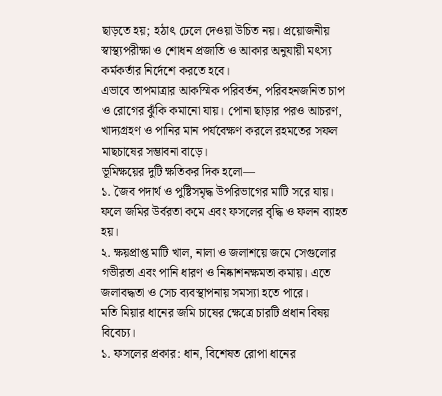ছাড়তে হয়; হঠাৎ ঢেলে দেওয়া উচিত নয়। প্রয়োজনীয় স্বাস্থ্যপরীক্ষা ও শোধন প্রজাতি ও আকার অনুযায়ী মৎস্য কর্মকর্তার নির্দেশে করতে হবে।
এভাবে তাপমাত্রার আকস্মিক পরিবর্তন, পরিবহনজনিত চাপ ও রোগের ঝুঁকি কমানো যায়। পোনা ছাড়ার পরও আচরণ, খাদ্যগ্রহণ ও পানির মান পর্যবেক্ষণ করলে রহমতের সফল মাছচাষের সম্ভাবনা বাড়ে।
ভূমিক্ষয়ের দুটি ক্ষতিকর দিক হলো—
১. জৈব পদার্থ ও পুষ্টিসমৃদ্ধ উপরিভাগের মাটি সরে যায়। ফলে জমির উর্বরতা কমে এবং ফসলের বৃদ্ধি ও ফলন ব্যাহত হয়।
২. ক্ষয়প্রাপ্ত মাটি খাল, নালা ও জলাশয়ে জমে সেগুলোর গভীরতা এবং পানি ধারণ ও নিষ্কাশনক্ষমতা কমায়। এতে জলাবদ্ধতা ও সেচ ব্যবস্থাপনায় সমস্যা হতে পারে।
মতি মিয়ার ধানের জমি চাষের ক্ষেত্রে চারটি প্রধান বিষয় বিবেচ্য।
১. ফসলের প্রকার: ধান, বিশেষত রোপা ধানের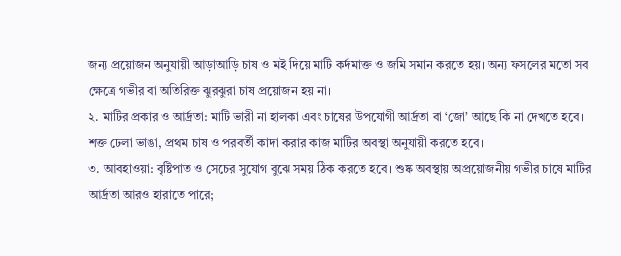জন্য প্রয়োজন অনুযায়ী আড়াআড়ি চাষ ও মই দিয়ে মাটি কর্দমাক্ত ও জমি সমান করতে হয়। অন্য ফসলের মতো সব ক্ষেত্রে গভীর বা অতিরিক্ত ঝুরঝুরা চাষ প্রয়োজন হয় না।
২. মাটির প্রকার ও আর্দ্রতা: মাটি ভারী না হালকা এবং চাষের উপযোগী আর্দ্রতা বা ‘জো’ আছে কি না দেখতে হবে। শক্ত ঢেলা ভাঙা, প্রথম চাষ ও পরবর্তী কাদা করার কাজ মাটির অবস্থা অনুযায়ী করতে হবে।
৩. আবহাওয়া: বৃষ্টিপাত ও সেচের সুযোগ বুঝে সময় ঠিক করতে হবে। শুষ্ক অবস্থায় অপ্রয়োজনীয় গভীর চাষে মাটির আর্দ্রতা আরও হারাতে পারে;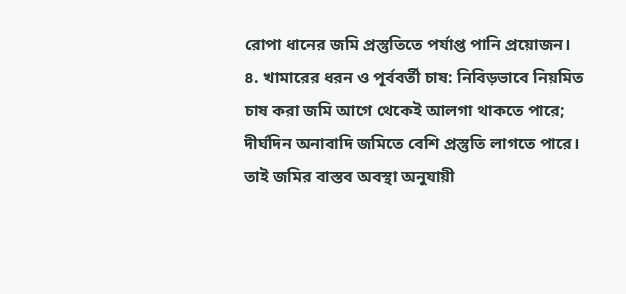রোপা ধানের জমি প্রস্তুতিতে পর্যাপ্ত পানি প্রয়োজন।
৪. খামারের ধরন ও পূর্ববর্তী চাষ: নিবিড়ভাবে নিয়মিত চাষ করা জমি আগে থেকেই আলগা থাকতে পারে; দীর্ঘদিন অনাবাদি জমিতে বেশি প্রস্তুতি লাগতে পারে। তাই জমির বাস্তব অবস্থা অনুযায়ী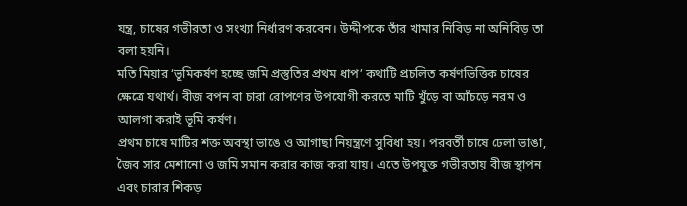যন্ত্র, চাষের গভীরতা ও সংখ্যা নির্ধারণ করবেন। উদ্দীপকে তাঁর খামার নিবিড় না অনিবিড় তা বলা হয়নি।
মতি মিয়ার ‘ভূমিকর্ষণ হচ্ছে জমি প্রস্তুতির প্রথম ধাপ’ কথাটি প্রচলিত কর্ষণভিত্তিক চাষের ক্ষেত্রে যথার্থ। বীজ বপন বা চারা রোপণের উপযোগী করতে মাটি খুঁড়ে বা আঁচড়ে নরম ও আলগা করাই ভূমি কর্ষণ।
প্রথম চাষে মাটির শক্ত অবস্থা ভাঙে ও আগাছা নিয়ন্ত্রণে সুবিধা হয়। পরবর্তী চাষে ঢেলা ভাঙা, জৈব সার মেশানো ও জমি সমান করার কাজ করা যায়। এতে উপযুক্ত গভীরতায় বীজ স্থাপন এবং চারার শিকড়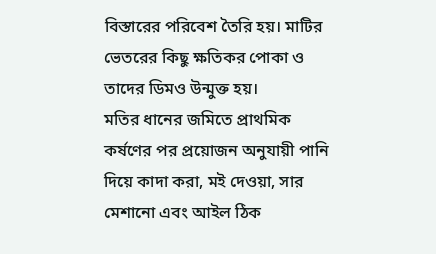বিস্তারের পরিবেশ তৈরি হয়। মাটির ভেতরের কিছু ক্ষতিকর পোকা ও তাদের ডিমও উন্মুক্ত হয়।
মতির ধানের জমিতে প্রাথমিক কর্ষণের পর প্রয়োজন অনুযায়ী পানি দিয়ে কাদা করা, মই দেওয়া, সার মেশানো এবং আইল ঠিক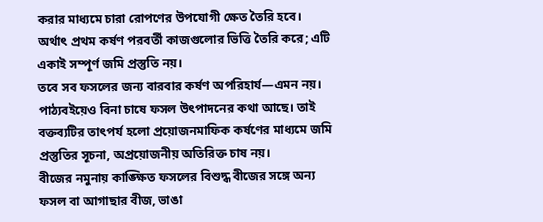করার মাধ্যমে চারা রোপণের উপযোগী ক্ষেত তৈরি হবে। অর্থাৎ প্রথম কর্ষণ পরবর্তী কাজগুলোর ভিত্তি তৈরি করে; এটি একাই সম্পূর্ণ জমি প্রস্তুতি নয়।
তবে সব ফসলের জন্য বারবার কর্ষণ অপরিহার্য—এমন নয়। পাঠ্যবইয়েও বিনা চাষে ফসল উৎপাদনের কথা আছে। তাই বক্তব্যটির তাৎপর্য হলো প্রয়োজনমাফিক কর্ষণের মাধ্যমে জমি প্রস্তুতির সূচনা, অপ্রয়োজনীয় অতিরিক্ত চাষ নয়।
বীজের নমুনায় কাঙ্ক্ষিত ফসলের বিশুদ্ধ বীজের সঙ্গে অন্য ফসল বা আগাছার বীজ, ভাঙা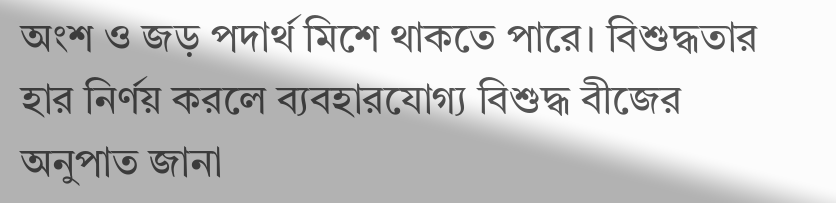অংশ ও জড় পদার্থ মিশে থাকতে পারে। বিশুদ্ধতার হার নির্ণয় করলে ব্যবহারযোগ্য বিশুদ্ধ বীজের অনুপাত জানা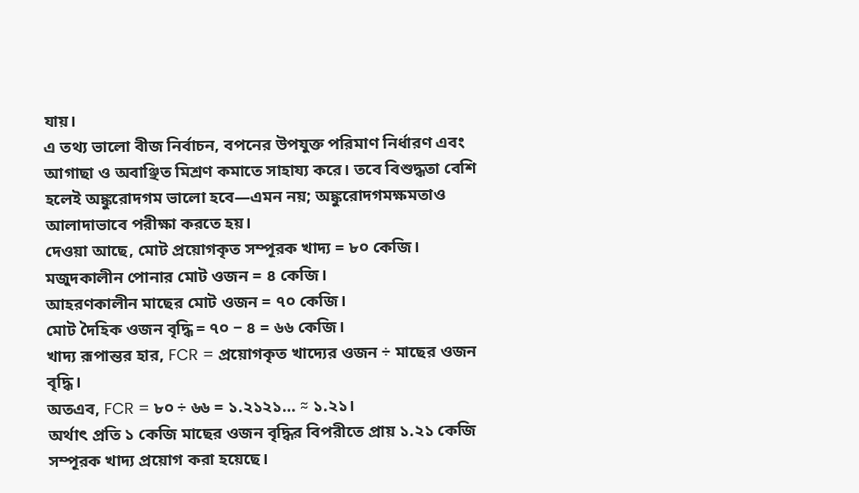যায়।
এ তথ্য ভালো বীজ নির্বাচন, বপনের উপযুক্ত পরিমাণ নির্ধারণ এবং আগাছা ও অবাঞ্ছিত মিশ্রণ কমাতে সাহায্য করে। তবে বিশুদ্ধতা বেশি হলেই অঙ্কুরোদগম ভালো হবে—এমন নয়; অঙ্কুরোদগমক্ষমতাও আলাদাভাবে পরীক্ষা করতে হয়।
দেওয়া আছে, মোট প্রয়োগকৃত সম্পূরক খাদ্য = ৮০ কেজি।
মজুদকালীন পোনার মোট ওজন = ৪ কেজি।
আহরণকালীন মাছের মোট ওজন = ৭০ কেজি।
মোট দৈহিক ওজন বৃদ্ধি = ৭০ − ৪ = ৬৬ কেজি।
খাদ্য রূপান্তর হার, FCR = প্রয়োগকৃত খাদ্যের ওজন ÷ মাছের ওজন বৃদ্ধি।
অতএব, FCR = ৮০ ÷ ৬৬ = ১.২১২১… ≈ ১.২১।
অর্থাৎ প্রতি ১ কেজি মাছের ওজন বৃদ্ধির বিপরীতে প্রায় ১.২১ কেজি সম্পূরক খাদ্য প্রয়োগ করা হয়েছে।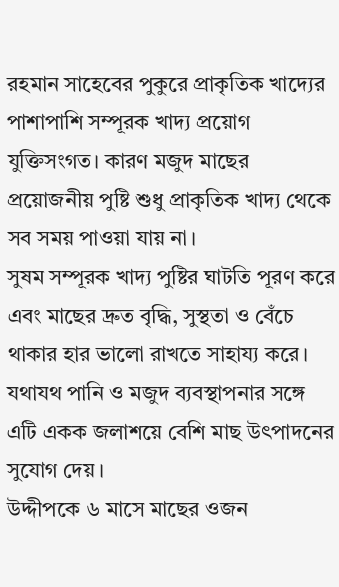রহমান সাহেবের পুকুরে প্রাকৃতিক খাদ্যের পাশাপাশি সম্পূরক খাদ্য প্রয়োগ যুক্তিসংগত। কারণ মজুদ মাছের প্রয়োজনীয় পুষ্টি শুধু প্রাকৃতিক খাদ্য থেকে সব সময় পাওয়া যায় না।
সুষম সম্পূরক খাদ্য পুষ্টির ঘাটতি পূরণ করে এবং মাছের দ্রুত বৃদ্ধি, সুস্থতা ও বেঁচে থাকার হার ভালো রাখতে সাহায্য করে। যথাযথ পানি ও মজুদ ব্যবস্থাপনার সঙ্গে এটি একক জলাশয়ে বেশি মাছ উৎপাদনের সুযোগ দেয়।
উদ্দীপকে ৬ মাসে মাছের ওজন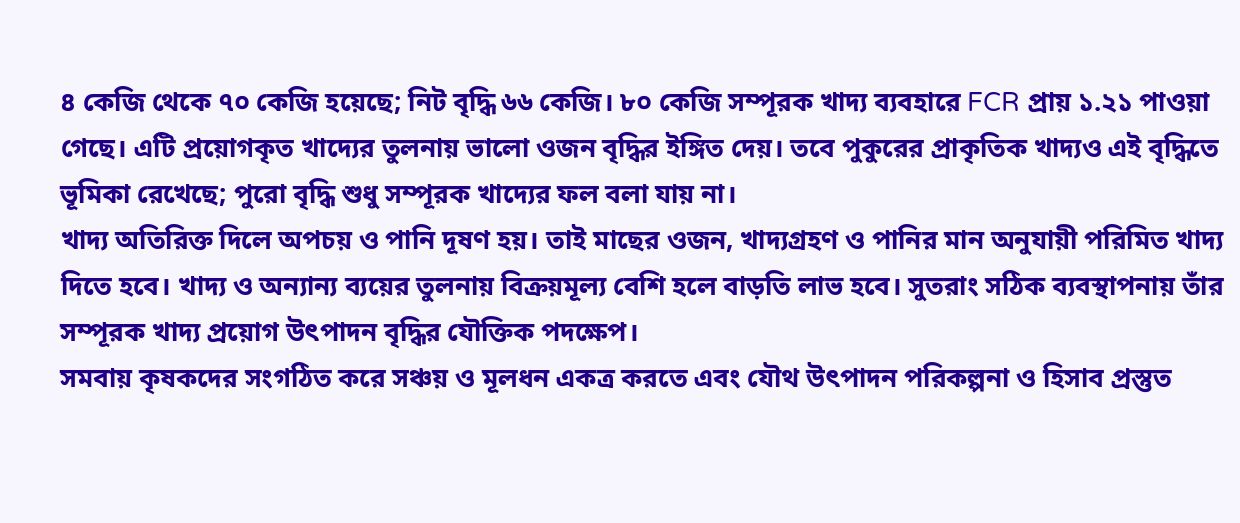৪ কেজি থেকে ৭০ কেজি হয়েছে; নিট বৃদ্ধি ৬৬ কেজি। ৮০ কেজি সম্পূরক খাদ্য ব্যবহারে FCR প্রায় ১.২১ পাওয়া গেছে। এটি প্রয়োগকৃত খাদ্যের তুলনায় ভালো ওজন বৃদ্ধির ইঙ্গিত দেয়। তবে পুকুরের প্রাকৃতিক খাদ্যও এই বৃদ্ধিতে ভূমিকা রেখেছে; পুরো বৃদ্ধি শুধু সম্পূরক খাদ্যের ফল বলা যায় না।
খাদ্য অতিরিক্ত দিলে অপচয় ও পানি দূষণ হয়। তাই মাছের ওজন, খাদ্যগ্রহণ ও পানির মান অনুযায়ী পরিমিত খাদ্য দিতে হবে। খাদ্য ও অন্যান্য ব্যয়ের তুলনায় বিক্রয়মূল্য বেশি হলে বাড়তি লাভ হবে। সুতরাং সঠিক ব্যবস্থাপনায় তাঁর সম্পূরক খাদ্য প্রয়োগ উৎপাদন বৃদ্ধির যৌক্তিক পদক্ষেপ।
সমবায় কৃষকদের সংগঠিত করে সঞ্চয় ও মূলধন একত্র করতে এবং যৌথ উৎপাদন পরিকল্পনা ও হিসাব প্রস্তুত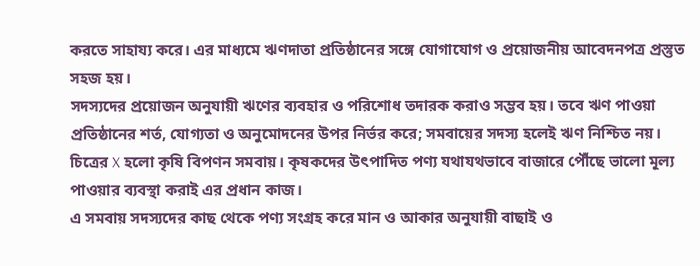করতে সাহায্য করে। এর মাধ্যমে ঋণদাতা প্রতিষ্ঠানের সঙ্গে যোগাযোগ ও প্রয়োজনীয় আবেদনপত্র প্রস্তুত সহজ হয়।
সদস্যদের প্রয়োজন অনুযায়ী ঋণের ব্যবহার ও পরিশোধ তদারক করাও সম্ভব হয়। তবে ঋণ পাওয়া প্রতিষ্ঠানের শর্ত, যোগ্যতা ও অনুমোদনের উপর নির্ভর করে; সমবায়ের সদস্য হলেই ঋণ নিশ্চিত নয়।
চিত্রের X হলো কৃষি বিপণন সমবায়। কৃষকদের উৎপাদিত পণ্য যথাযথভাবে বাজারে পৌঁছে ভালো মূল্য পাওয়ার ব্যবস্থা করাই এর প্রধান কাজ।
এ সমবায় সদস্যদের কাছ থেকে পণ্য সংগ্রহ করে মান ও আকার অনুযায়ী বাছাই ও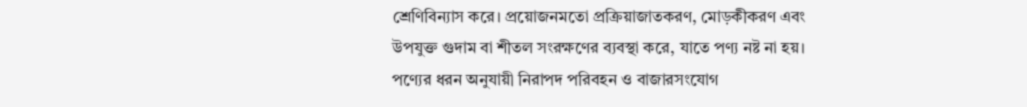শ্রেণিবিন্যাস করে। প্রয়োজনমতো প্রক্রিয়াজাতকরণ, মোড়কীকরণ এবং উপযুক্ত গুদাম বা শীতল সংরক্ষণের ব্যবস্থা করে, যাতে পণ্য নষ্ট না হয়।
পণ্যের ধরন অনুযায়ী নিরাপদ পরিবহন ও বাজারসংযোগ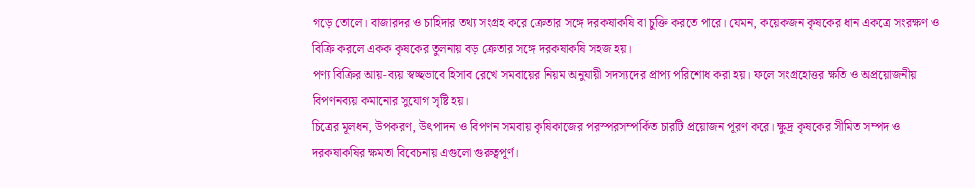গড়ে তোলে। বাজারদর ও চাহিদার তথ্য সংগ্রহ করে ক্রেতার সঙ্গে দরকষাকষি বা চুক্তি করতে পারে। যেমন, কয়েকজন কৃষকের ধান একত্রে সংরক্ষণ ও বিক্রি করলে একক কৃষকের তুলনায় বড় ক্রেতার সঙ্গে দরকষাকষি সহজ হয়।
পণ্য বিক্রির আয়-ব্যয় স্বচ্ছভাবে হিসাব রেখে সমবায়ের নিয়ম অনুযায়ী সদস্যদের প্রাপ্য পরিশোধ করা হয়। ফলে সংগ্রহোত্তর ক্ষতি ও অপ্রয়োজনীয় বিপণনব্যয় কমানোর সুযোগ সৃষ্টি হয়।
চিত্রের মূলধন, উপকরণ, উৎপাদন ও বিপণন সমবায় কৃষিকাজের পরস্পরসম্পর্কিত চারটি প্রয়োজন পূরণ করে। ক্ষুদ্র কৃষকের সীমিত সম্পদ ও দরকষাকষির ক্ষমতা বিবেচনায় এগুলো গুরুত্বপূর্ণ।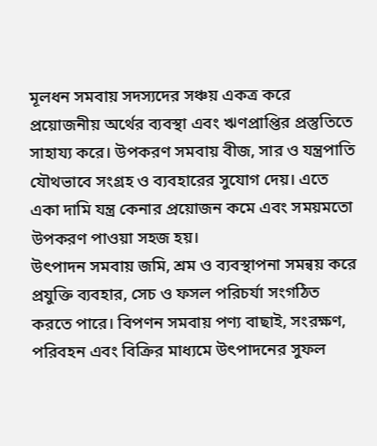মূলধন সমবায় সদস্যদের সঞ্চয় একত্র করে প্রয়োজনীয় অর্থের ব্যবস্থা এবং ঋণপ্রাপ্তির প্রস্তুতিতে সাহায্য করে। উপকরণ সমবায় বীজ, সার ও যন্ত্রপাতি যৌথভাবে সংগ্রহ ও ব্যবহারের সুযোগ দেয়। এতে একা দামি যন্ত্র কেনার প্রয়োজন কমে এবং সময়মতো উপকরণ পাওয়া সহজ হয়।
উৎপাদন সমবায় জমি, শ্রম ও ব্যবস্থাপনা সমন্বয় করে প্রযুক্তি ব্যবহার, সেচ ও ফসল পরিচর্যা সংগঠিত করতে পারে। বিপণন সমবায় পণ্য বাছাই, সংরক্ষণ, পরিবহন এবং বিক্রির মাধ্যমে উৎপাদনের সুফল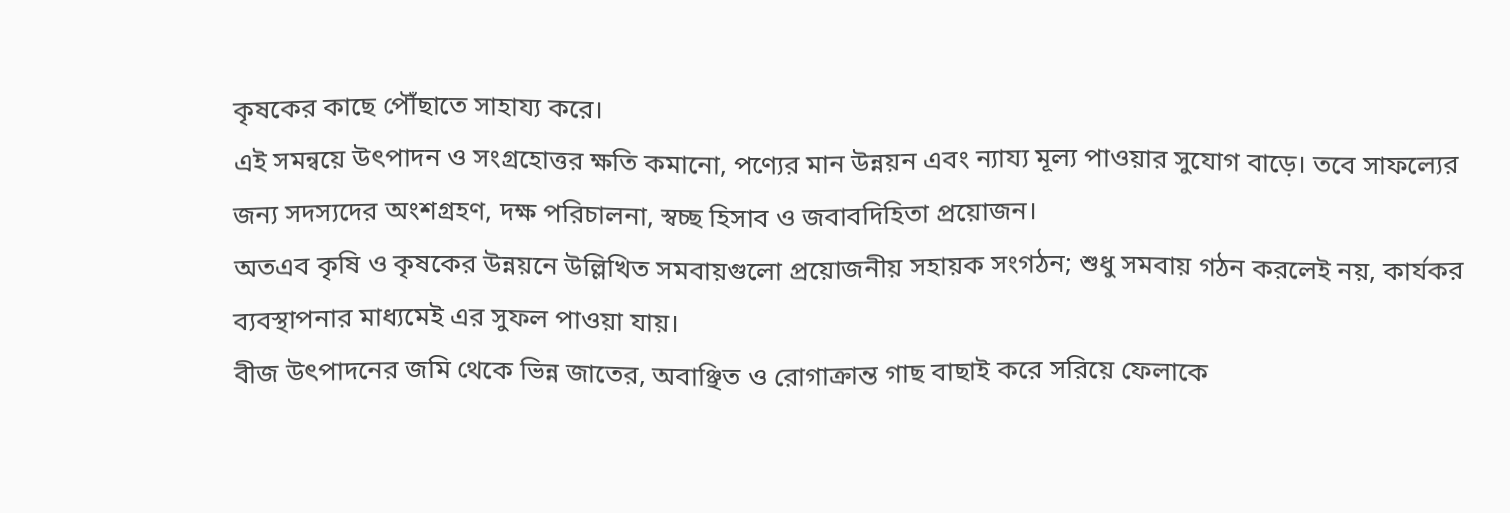কৃষকের কাছে পৌঁছাতে সাহায্য করে।
এই সমন্বয়ে উৎপাদন ও সংগ্রহোত্তর ক্ষতি কমানো, পণ্যের মান উন্নয়ন এবং ন্যায্য মূল্য পাওয়ার সুযোগ বাড়ে। তবে সাফল্যের জন্য সদস্যদের অংশগ্রহণ, দক্ষ পরিচালনা, স্বচ্ছ হিসাব ও জবাবদিহিতা প্রয়োজন।
অতএব কৃষি ও কৃষকের উন্নয়নে উল্লিখিত সমবায়গুলো প্রয়োজনীয় সহায়ক সংগঠন; শুধু সমবায় গঠন করলেই নয়, কার্যকর ব্যবস্থাপনার মাধ্যমেই এর সুফল পাওয়া যায়।
বীজ উৎপাদনের জমি থেকে ভিন্ন জাতের, অবাঞ্ছিত ও রোগাক্রান্ত গাছ বাছাই করে সরিয়ে ফেলাকে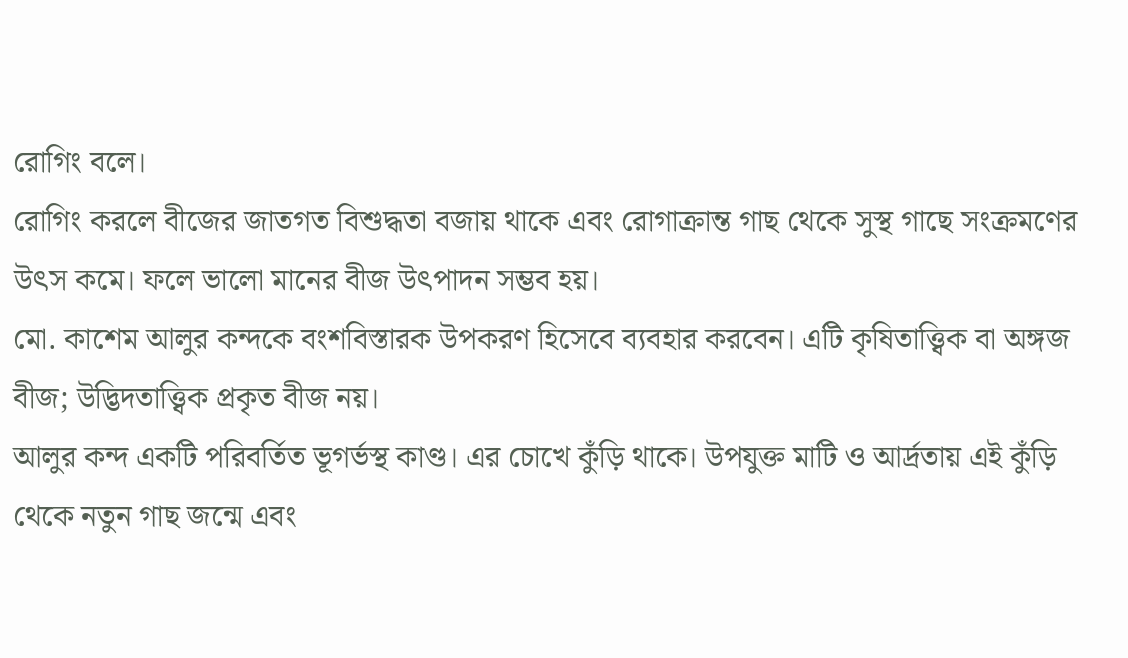রোগিং বলে।
রোগিং করলে বীজের জাতগত বিশুদ্ধতা বজায় থাকে এবং রোগাক্রান্ত গাছ থেকে সুস্থ গাছে সংক্রমণের উৎস কমে। ফলে ভালো মানের বীজ উৎপাদন সম্ভব হয়।
মো. কাশেম আলুর কন্দকে বংশবিস্তারক উপকরণ হিসেবে ব্যবহার করবেন। এটি কৃষিতাত্ত্বিক বা অঙ্গজ বীজ; উদ্ভিদতাত্ত্বিক প্রকৃত বীজ নয়।
আলুর কন্দ একটি পরিবর্তিত ভূগর্ভস্থ কাণ্ড। এর চোখে কুঁড়ি থাকে। উপযুক্ত মাটি ও আর্দ্রতায় এই কুঁড়ি থেকে নতুন গাছ জন্মে এবং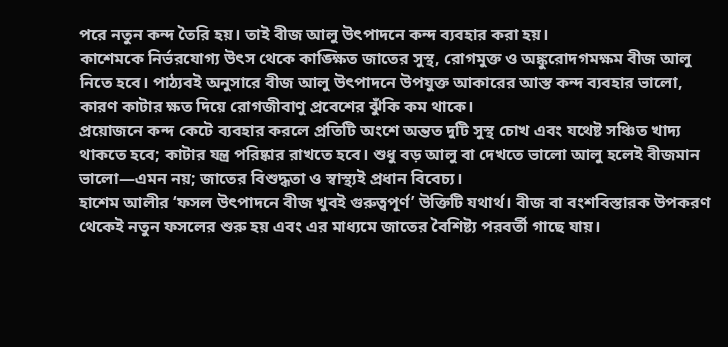পরে নতুন কন্দ তৈরি হয়। তাই বীজ আলু উৎপাদনে কন্দ ব্যবহার করা হয়।
কাশেমকে নির্ভরযোগ্য উৎস থেকে কাঙ্ক্ষিত জাতের সুস্থ, রোগমুক্ত ও অঙ্কুরোদগমক্ষম বীজ আলু নিতে হবে। পাঠ্যবই অনুসারে বীজ আলু উৎপাদনে উপযুক্ত আকারের আস্ত কন্দ ব্যবহার ভালো, কারণ কাটার ক্ষত দিয়ে রোগজীবাণু প্রবেশের ঝুঁকি কম থাকে।
প্রয়োজনে কন্দ কেটে ব্যবহার করলে প্রতিটি অংশে অন্তত দুটি সুস্থ চোখ এবং যথেষ্ট সঞ্চিত খাদ্য থাকতে হবে; কাটার যন্ত্র পরিষ্কার রাখতে হবে। শুধু বড় আলু বা দেখতে ভালো আলু হলেই বীজমান ভালো—এমন নয়; জাতের বিশুদ্ধতা ও স্বাস্থ্যই প্রধান বিবেচ্য।
হাশেম আলীর ‘ফসল উৎপাদনে বীজ খুবই গুরুত্বপূর্ণ’ উক্তিটি যথার্থ। বীজ বা বংশবিস্তারক উপকরণ থেকেই নতুন ফসলের শুরু হয় এবং এর মাধ্যমে জাতের বৈশিষ্ট্য পরবর্তী গাছে যায়।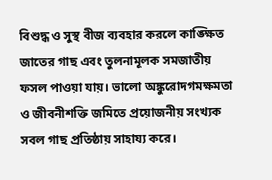বিশুদ্ধ ও সুস্থ বীজ ব্যবহার করলে কাঙ্ক্ষিত জাতের গাছ এবং তুলনামূলক সমজাতীয় ফসল পাওয়া যায়। ভালো অঙ্কুরোদগমক্ষমতা ও জীবনীশক্তি জমিতে প্রয়োজনীয় সংখ্যক সবল গাছ প্রতিষ্ঠায় সাহায্য করে।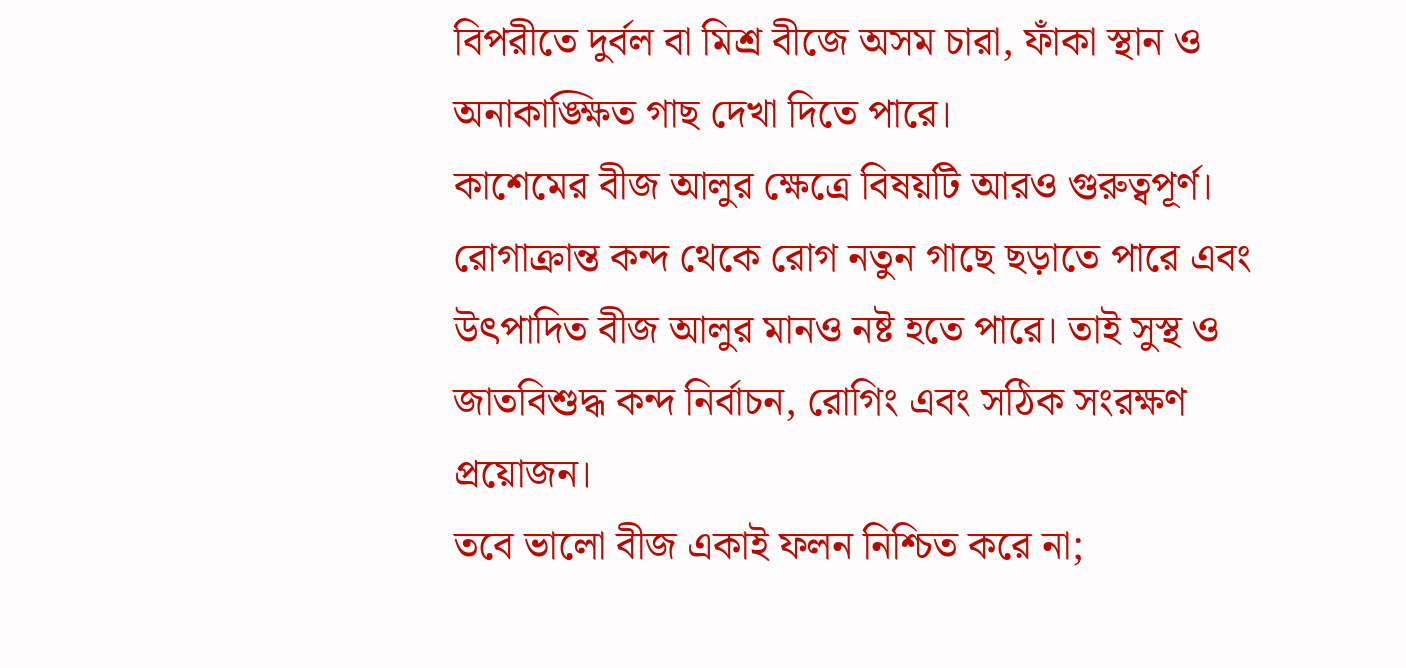বিপরীতে দুর্বল বা মিশ্র বীজে অসম চারা, ফাঁকা স্থান ও অনাকাঙ্ক্ষিত গাছ দেখা দিতে পারে।
কাশেমের বীজ আলুর ক্ষেত্রে বিষয়টি আরও গুরুত্বপূর্ণ। রোগাক্রান্ত কন্দ থেকে রোগ নতুন গাছে ছড়াতে পারে এবং উৎপাদিত বীজ আলুর মানও নষ্ট হতে পারে। তাই সুস্থ ও জাতবিশুদ্ধ কন্দ নির্বাচন, রোগিং এবং সঠিক সংরক্ষণ প্রয়োজন।
তবে ভালো বীজ একাই ফলন নিশ্চিত করে না;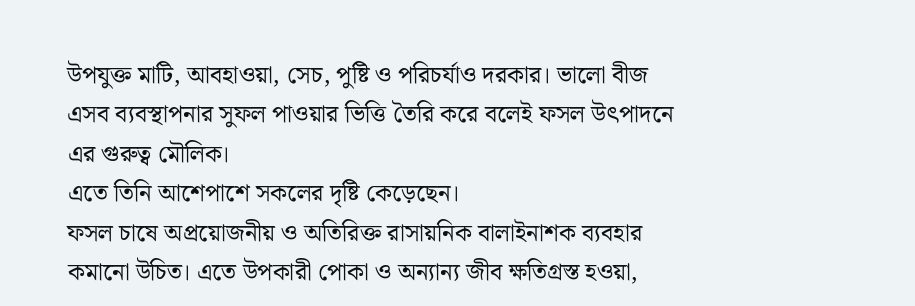উপযুক্ত মাটি, আবহাওয়া, সেচ, পুষ্টি ও পরিচর্যাও দরকার। ভালো বীজ এসব ব্যবস্থাপনার সুফল পাওয়ার ভিত্তি তৈরি করে বলেই ফসল উৎপাদনে এর গুরুত্ব মৌলিক।
এতে তিনি আশেপাশে সকলের দৃষ্টি কেড়েছেন।
ফসল চাষে অপ্রয়োজনীয় ও অতিরিক্ত রাসায়নিক বালাইনাশক ব্যবহার কমানো উচিত। এতে উপকারী পোকা ও অন্যান্য জীব ক্ষতিগ্রস্ত হওয়া,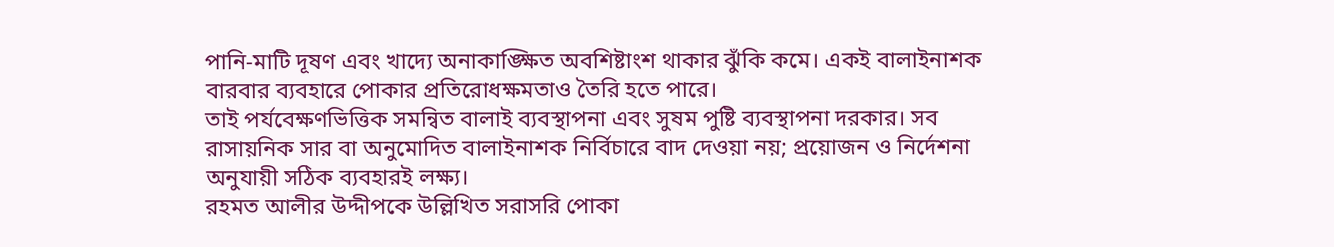পানি-মাটি দূষণ এবং খাদ্যে অনাকাঙ্ক্ষিত অবশিষ্টাংশ থাকার ঝুঁকি কমে। একই বালাইনাশক বারবার ব্যবহারে পোকার প্রতিরোধক্ষমতাও তৈরি হতে পারে।
তাই পর্যবেক্ষণভিত্তিক সমন্বিত বালাই ব্যবস্থাপনা এবং সুষম পুষ্টি ব্যবস্থাপনা দরকার। সব রাসায়নিক সার বা অনুমোদিত বালাইনাশক নির্বিচারে বাদ দেওয়া নয়; প্রয়োজন ও নির্দেশনা অনুযায়ী সঠিক ব্যবহারই লক্ষ্য।
রহমত আলীর উদ্দীপকে উল্লিখিত সরাসরি পোকা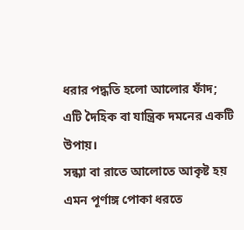ধরার পদ্ধতি হলো আলোর ফাঁদ; এটি দৈহিক বা যান্ত্রিক দমনের একটি উপায়।
সন্ধ্যা বা রাতে আলোতে আকৃষ্ট হয় এমন পূর্ণাঙ্গ পোকা ধরতে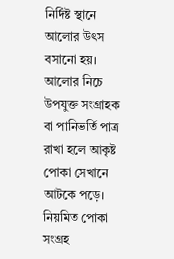নির্দিষ্ট স্থানে আলোর উৎস বসানো হয়। আলোর নিচে উপযুক্ত সংগ্রাহক বা পানিভর্তি পাত্র রাখা হলে আকৃষ্ট পোকা সেখানে আটকে পড়ে। নিয়মিত পোকা সংগ্রহ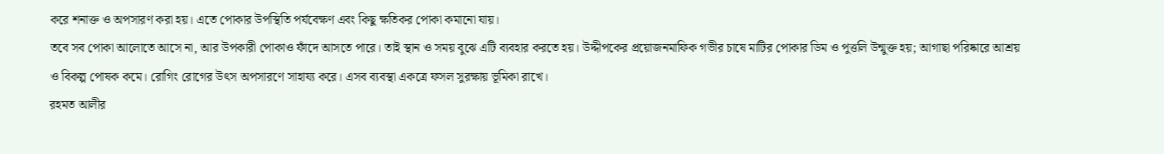করে শনাক্ত ও অপসারণ করা হয়। এতে পোকার উপস্থিতি পর্যবেক্ষণ এবং কিছু ক্ষতিকর পোকা কমানো যায়।
তবে সব পোকা আলোতে আসে না, আর উপকারী পোকাও ফাঁদে আসতে পারে। তাই স্থান ও সময় বুঝে এটি ব্যবহার করতে হয়। উদ্দীপকের প্রয়োজনমাফিক গভীর চাষে মাটির পোকার ডিম ও পুত্তলি উন্মুক্ত হয়; আগাছা পরিষ্কারে আশ্রয় ও বিকল্প পোষক কমে। রোগিং রোগের উৎস অপসারণে সাহায্য করে। এসব ব্যবস্থা একত্রে ফসল সুরক্ষায় ভূমিকা রাখে।
রহমত আলীর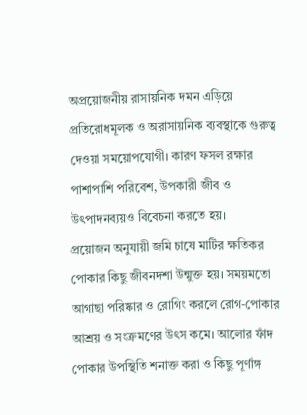অপ্রয়োজনীয় রাসায়নিক দমন এড়িয়ে প্রতিরোধমূলক ও অরাসায়নিক ব্যবস্থাকে গুরুত্ব দেওয়া সময়োপযোগী। কারণ ফসল রক্ষার পাশাপাশি পরিবেশ, উপকারী জীব ও উৎপাদনব্যয়ও বিবেচনা করতে হয়।
প্রয়োজন অনুযায়ী জমি চাষে মাটির ক্ষতিকর পোকার কিছু জীবনদশা উন্মুক্ত হয়। সময়মতো আগাছা পরিষ্কার ও রোগিং করলে রোগ-পোকার আশ্রয় ও সংক্রমণের উৎস কমে। আলোর ফাঁদ পোকার উপস্থিতি শনাক্ত করা ও কিছু পূর্ণাঙ্গ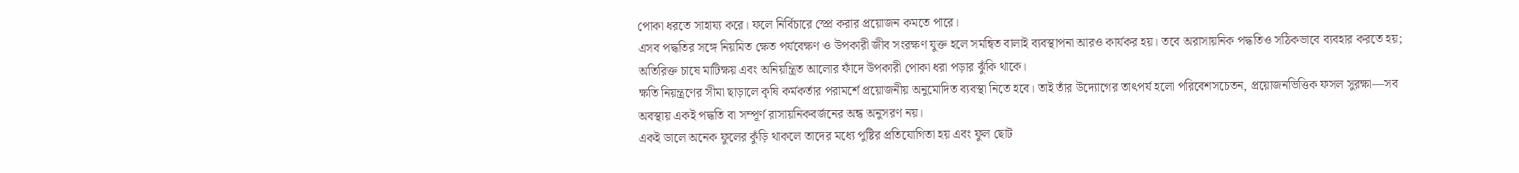পোকা ধরতে সাহায্য করে। ফলে নির্বিচারে স্প্রে করার প্রয়োজন কমতে পারে।
এসব পদ্ধতির সঙ্গে নিয়মিত ক্ষেত পর্যবেক্ষণ ও উপকারী জীব সংরক্ষণ যুক্ত হলে সমন্বিত বালাই ব্যবস্থাপনা আরও কার্যকর হয়। তবে অরাসায়নিক পদ্ধতিও সঠিকভাবে ব্যবহার করতে হয়; অতিরিক্ত চাষে মাটিক্ষয় এবং অনিয়ন্ত্রিত আলোর ফাঁদে উপকারী পোকা ধরা পড়ার ঝুঁকি থাকে।
ক্ষতি নিয়ন্ত্রণের সীমা ছাড়ালে কৃষি কর্মকর্তার পরামর্শে প্রয়োজনীয় অনুমোদিত ব্যবস্থা নিতে হবে। তাই তাঁর উদ্যোগের তাৎপর্য হলো পরিবেশসচেতন, প্রয়োজনভিত্তিক ফসল সুরক্ষা—সব অবস্থায় একই পদ্ধতি বা সম্পূর্ণ রাসায়নিকবর্জনের অন্ধ অনুসরণ নয়।
একই ডালে অনেক ফুলের কুঁড়ি থাকলে তাদের মধ্যে পুষ্টির প্রতিযোগিতা হয় এবং ফুল ছোট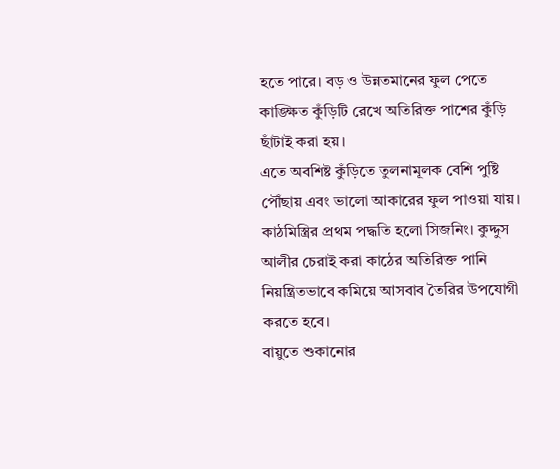হতে পারে। বড় ও উন্নতমানের ফুল পেতে কাঙ্ক্ষিত কুঁড়িটি রেখে অতিরিক্ত পাশের কুঁড়ি ছাঁটাই করা হয়।
এতে অবশিষ্ট কুঁড়িতে তুলনামূলক বেশি পুষ্টি পৌঁছায় এবং ভালো আকারের ফুল পাওয়া যায়।
কাঠমিস্ত্রির প্রথম পদ্ধতি হলো সিজনিং। কুদ্দুস আলীর চেরাই করা কাঠের অতিরিক্ত পানি নিয়ন্ত্রিতভাবে কমিয়ে আসবাব তৈরির উপযোগী করতে হবে।
বায়ুতে শুকানোর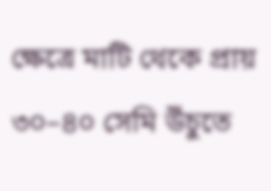ক্ষেত্রে মাটি থেকে প্রায় ৩০–৪০ সেমি উঁচুতে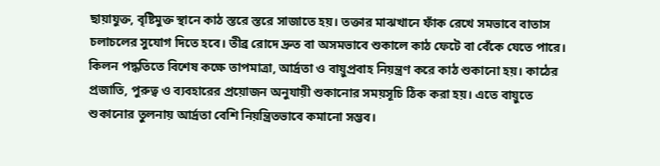ছায়াযুক্ত, বৃষ্টিমুক্ত স্থানে কাঠ স্তরে স্তরে সাজাতে হয়। তক্তার মাঝখানে ফাঁক রেখে সমভাবে বাতাস চলাচলের সুযোগ দিতে হবে। তীব্র রোদে দ্রুত বা অসমভাবে শুকালে কাঠ ফেটে বা বেঁকে যেতে পারে।
কিলন পদ্ধতিতে বিশেষ কক্ষে তাপমাত্রা, আর্দ্রতা ও বায়ুপ্রবাহ নিয়ন্ত্রণ করে কাঠ শুকানো হয়। কাঠের প্রজাতি, পুরুত্ব ও ব্যবহারের প্রয়োজন অনুযায়ী শুকানোর সময়সূচি ঠিক করা হয়। এতে বায়ুতে শুকানোর তুলনায় আর্দ্রতা বেশি নিয়ন্ত্রিতভাবে কমানো সম্ভব।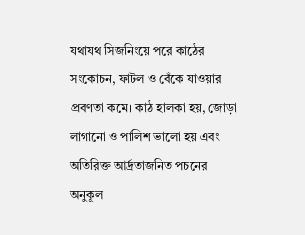যথাযথ সিজনিংয়ে পরে কাঠের সংকোচন, ফাটল ও বেঁকে যাওয়ার প্রবণতা কমে। কাঠ হালকা হয়, জোড়া লাগানো ও পালিশ ভালো হয় এবং অতিরিক্ত আর্দ্রতাজনিত পচনের অনুকূল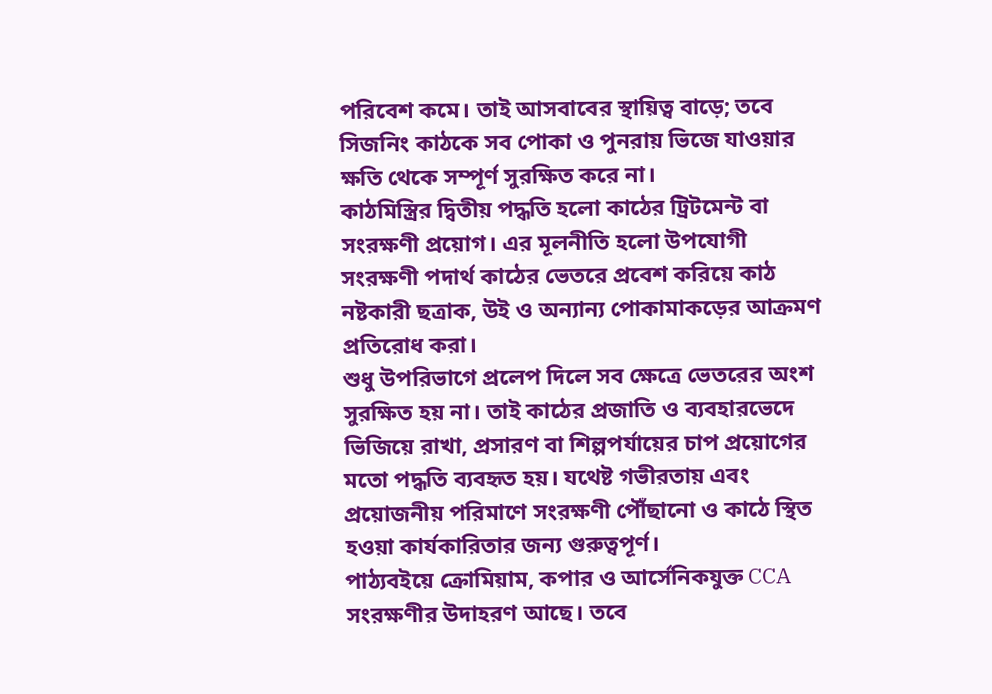পরিবেশ কমে। তাই আসবাবের স্থায়িত্ব বাড়ে; তবে সিজনিং কাঠকে সব পোকা ও পুনরায় ভিজে যাওয়ার ক্ষতি থেকে সম্পূর্ণ সুরক্ষিত করে না।
কাঠমিস্ত্রির দ্বিতীয় পদ্ধতি হলো কাঠের ট্রিটমেন্ট বা সংরক্ষণী প্রয়োগ। এর মূলনীতি হলো উপযোগী সংরক্ষণী পদার্থ কাঠের ভেতরে প্রবেশ করিয়ে কাঠ নষ্টকারী ছত্রাক, উই ও অন্যান্য পোকামাকড়ের আক্রমণ প্রতিরোধ করা।
শুধু উপরিভাগে প্রলেপ দিলে সব ক্ষেত্রে ভেতরের অংশ সুরক্ষিত হয় না। তাই কাঠের প্রজাতি ও ব্যবহারভেদে ভিজিয়ে রাখা, প্রসারণ বা শিল্পপর্যায়ের চাপ প্রয়োগের মতো পদ্ধতি ব্যবহৃত হয়। যথেষ্ট গভীরতায় এবং প্রয়োজনীয় পরিমাণে সংরক্ষণী পৌঁছানো ও কাঠে স্থিত হওয়া কার্যকারিতার জন্য গুরুত্বপূর্ণ।
পাঠ্যবইয়ে ক্রোমিয়াম, কপার ও আর্সেনিকযুক্ত CCA সংরক্ষণীর উদাহরণ আছে। তবে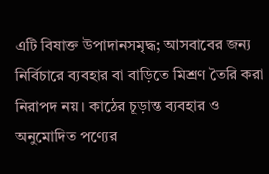এটি বিষাক্ত উপাদানসমৃদ্ধ; আসবাবের জন্য নির্বিচারে ব্যবহার বা বাড়িতে মিশ্রণ তৈরি করা নিরাপদ নয়। কাঠের চূড়ান্ত ব্যবহার ও অনুমোদিত পণ্যের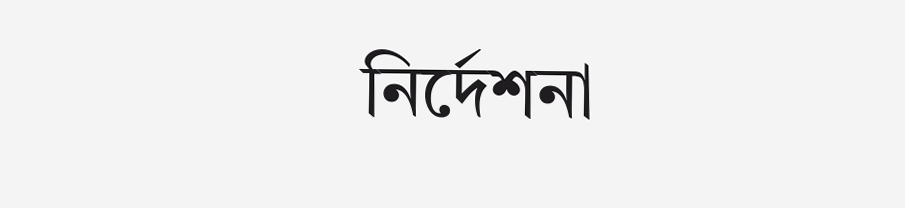নির্দেশনা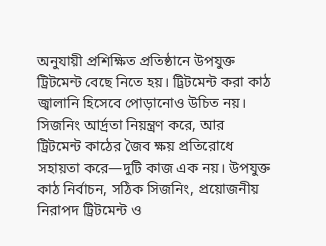অনুযায়ী প্রশিক্ষিত প্রতিষ্ঠানে উপযুক্ত ট্রিটমেন্ট বেছে নিতে হয়। ট্রিটমেন্ট করা কাঠ জ্বালানি হিসেবে পোড়ানোও উচিত নয়।
সিজনিং আর্দ্রতা নিয়ন্ত্রণ করে, আর ট্রিটমেন্ট কাঠের জৈব ক্ষয় প্রতিরোধে সহায়তা করে—দুটি কাজ এক নয়। উপযুক্ত কাঠ নির্বাচন, সঠিক সিজনিং, প্রয়োজনীয় নিরাপদ ট্রিটমেন্ট ও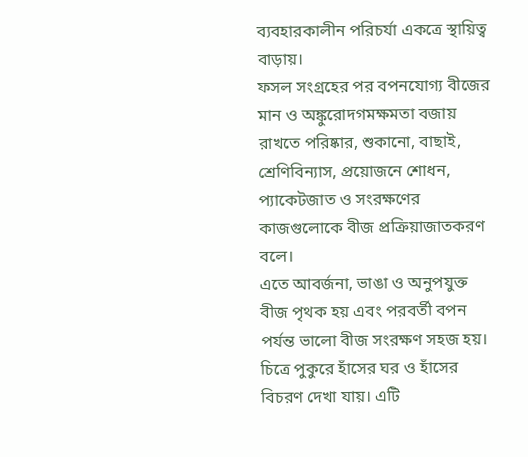ব্যবহারকালীন পরিচর্যা একত্রে স্থায়িত্ব বাড়ায়।
ফসল সংগ্রহের পর বপনযোগ্য বীজের মান ও অঙ্কুরোদগমক্ষমতা বজায় রাখতে পরিষ্কার, শুকানো, বাছাই, শ্রেণিবিন্যাস, প্রয়োজনে শোধন, প্যাকেটজাত ও সংরক্ষণের কাজগুলোকে বীজ প্রক্রিয়াজাতকরণ বলে।
এতে আবর্জনা, ভাঙা ও অনুপযুক্ত বীজ পৃথক হয় এবং পরবর্তী বপন পর্যন্ত ভালো বীজ সংরক্ষণ সহজ হয়।
চিত্রে পুকুরে হাঁসের ঘর ও হাঁসের বিচরণ দেখা যায়। এটি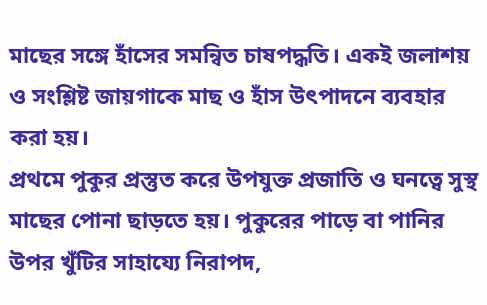মাছের সঙ্গে হাঁসের সমন্বিত চাষপদ্ধতি। একই জলাশয় ও সংশ্লিষ্ট জায়গাকে মাছ ও হাঁস উৎপাদনে ব্যবহার করা হয়।
প্রথমে পুকুর প্রস্তুত করে উপযুক্ত প্রজাতি ও ঘনত্বে সুস্থ মাছের পোনা ছাড়তে হয়। পুকুরের পাড়ে বা পানির উপর খুঁটির সাহায্যে নিরাপদ,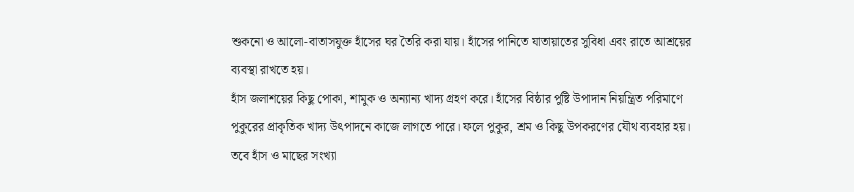শুকনো ও আলো-বাতাসযুক্ত হাঁসের ঘর তৈরি করা যায়। হাঁসের পানিতে যাতায়াতের সুবিধা এবং রাতে আশ্রয়ের ব্যবস্থা রাখতে হয়।
হাঁস জলাশয়ের কিছু পোকা, শামুক ও অন্যান্য খাদ্য গ্রহণ করে। হাঁসের বিষ্ঠার পুষ্টি উপাদান নিয়ন্ত্রিত পরিমাণে পুকুরের প্রাকৃতিক খাদ্য উৎপাদনে কাজে লাগতে পারে। ফলে পুকুর, শ্রম ও কিছু উপকরণের যৌথ ব্যবহার হয়।
তবে হাঁস ও মাছের সংখ্যা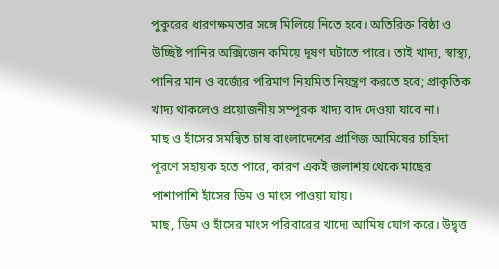পুকুরের ধারণক্ষমতার সঙ্গে মিলিয়ে নিতে হবে। অতিরিক্ত বিষ্ঠা ও উচ্ছিষ্ট পানির অক্সিজেন কমিয়ে দূষণ ঘটাতে পারে। তাই খাদ্য, স্বাস্থ্য, পানির মান ও বর্জ্যের পরিমাণ নিয়মিত নিয়ন্ত্রণ করতে হবে; প্রাকৃতিক খাদ্য থাকলেও প্রয়োজনীয় সম্পূরক খাদ্য বাদ দেওয়া যাবে না।
মাছ ও হাঁসের সমন্বিত চাষ বাংলাদেশের প্রাণিজ আমিষের চাহিদা পূরণে সহায়ক হতে পারে, কারণ একই জলাশয় থেকে মাছের পাশাপাশি হাঁসের ডিম ও মাংস পাওয়া যায়।
মাছ, ডিম ও হাঁসের মাংস পরিবারের খাদ্যে আমিষ যোগ করে। উদ্বৃত্ত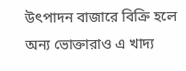উৎপাদন বাজারে বিক্রি হলে অন্য ভোক্তারাও এ খাদ্য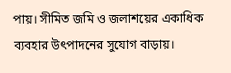পায়। সীমিত জমি ও জলাশয়ের একাধিক ব্যবহার উৎপাদনের সুযোগ বাড়ায়।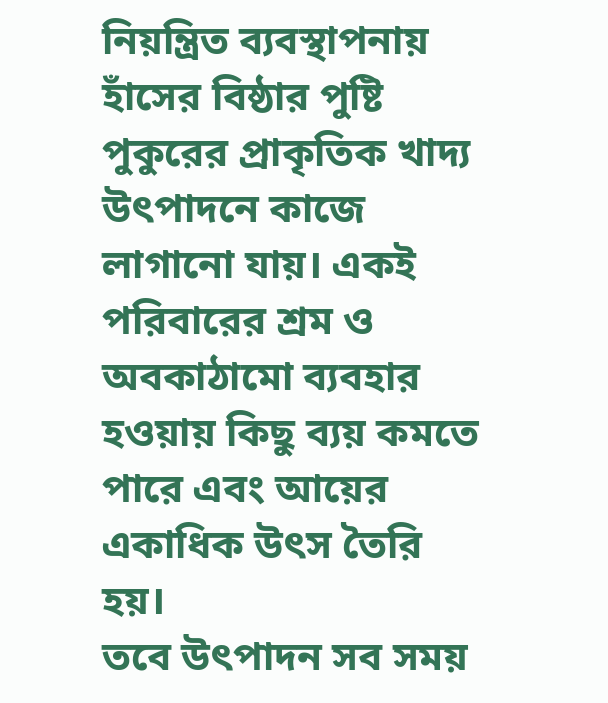নিয়ন্ত্রিত ব্যবস্থাপনায় হাঁসের বিষ্ঠার পুষ্টি পুকুরের প্রাকৃতিক খাদ্য উৎপাদনে কাজে লাগানো যায়। একই পরিবারের শ্রম ও অবকাঠামো ব্যবহার হওয়ায় কিছু ব্যয় কমতে পারে এবং আয়ের একাধিক উৎস তৈরি হয়।
তবে উৎপাদন সব সময়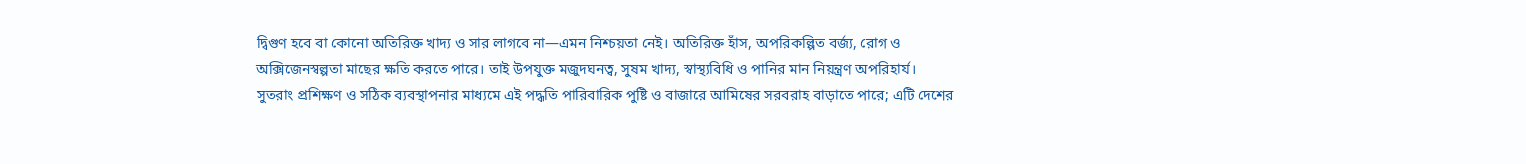দ্বিগুণ হবে বা কোনো অতিরিক্ত খাদ্য ও সার লাগবে না—এমন নিশ্চয়তা নেই। অতিরিক্ত হাঁস, অপরিকল্পিত বর্জ্য, রোগ ও অক্সিজেনস্বল্পতা মাছের ক্ষতি করতে পারে। তাই উপযুক্ত মজুদঘনত্ব, সুষম খাদ্য, স্বাস্থ্যবিধি ও পানির মান নিয়ন্ত্রণ অপরিহার্য।
সুতরাং প্রশিক্ষণ ও সঠিক ব্যবস্থাপনার মাধ্যমে এই পদ্ধতি পারিবারিক পুষ্টি ও বাজারে আমিষের সরবরাহ বাড়াতে পারে; এটি দেশের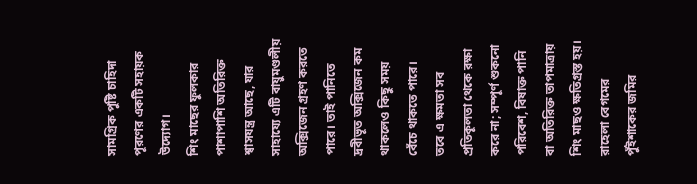সামগ্রিক পুষ্টি চাহিদা পূরণের একটি সহায়ক উদ্যোগ।
শিং মাছের ফুলকার পাশাপাশি অতিরিক্ত শ্বাসযন্ত্র আছে, যার সাহায্যে এটি বায়ুমণ্ডলীয় অক্সিজেন গ্রহণ করতে পারে। তাই পানিতে দ্রবীভূত অক্সিজেন কম থাকলেও কিছু সময় বেঁচে থাকতে পারে।
তবে এ ক্ষমতা সব প্রতিকূলতা থেকে রক্ষা করে না; সম্পূর্ণ শুকনো পরিবেশ, বিষাক্ত পানি বা অতিরিক্ত তাপমাত্রায় শিং মাছও ক্ষতিগ্রস্ত হয়।
রাহেলা বেগমের পুঁইশাকের জমির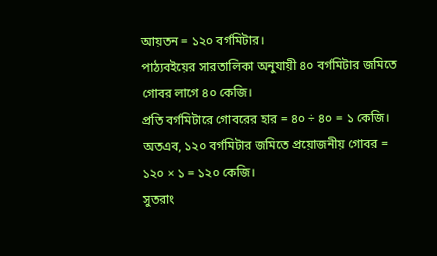আয়তন = ১২০ বর্গমিটার।
পাঠ্যবইয়ের সারতালিকা অনুযায়ী ৪০ বর্গমিটার জমিতে গোবর লাগে ৪০ কেজি।
প্রতি বর্গমিটারে গোবরের হার = ৪০ ÷ ৪০ = ১ কেজি।
অতএব, ১২০ বর্গমিটার জমিতে প্রয়োজনীয় গোবর = ১২০ × ১ = ১২০ কেজি।
সুতরাং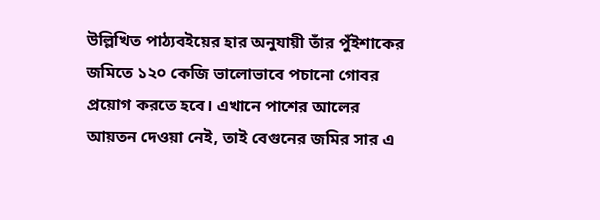উল্লিখিত পাঠ্যবইয়ের হার অনুযায়ী তাঁর পুঁইশাকের জমিতে ১২০ কেজি ভালোভাবে পচানো গোবর প্রয়োগ করতে হবে। এখানে পাশের আলের আয়তন দেওয়া নেই, তাই বেগুনের জমির সার এ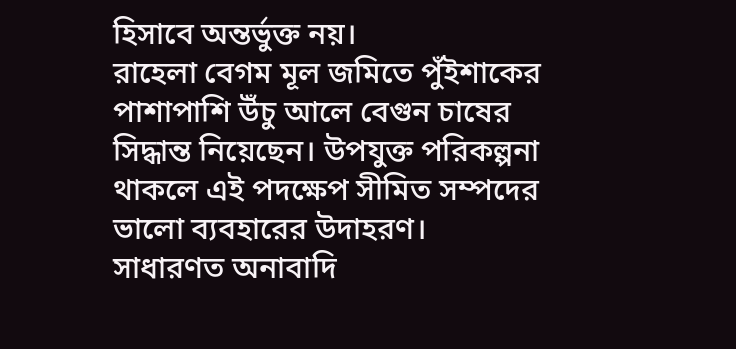হিসাবে অন্তর্ভুক্ত নয়।
রাহেলা বেগম মূল জমিতে পুঁইশাকের পাশাপাশি উঁচু আলে বেগুন চাষের সিদ্ধান্ত নিয়েছেন। উপযুক্ত পরিকল্পনা থাকলে এই পদক্ষেপ সীমিত সম্পদের ভালো ব্যবহারের উদাহরণ।
সাধারণত অনাবাদি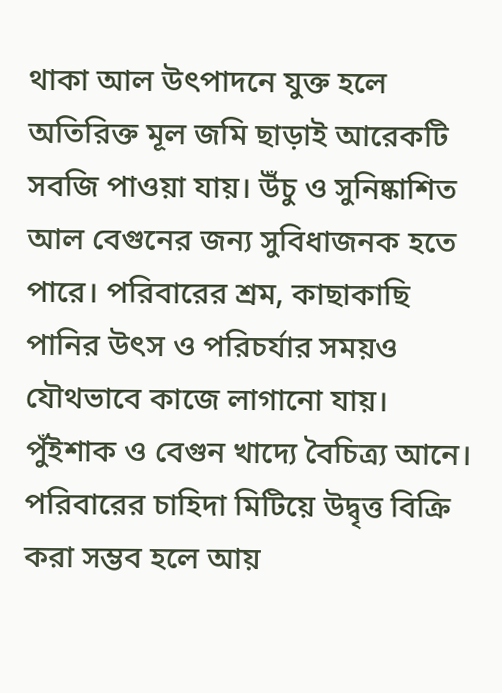থাকা আল উৎপাদনে যুক্ত হলে অতিরিক্ত মূল জমি ছাড়াই আরেকটি সবজি পাওয়া যায়। উঁচু ও সুনিষ্কাশিত আল বেগুনের জন্য সুবিধাজনক হতে পারে। পরিবারের শ্রম, কাছাকাছি পানির উৎস ও পরিচর্যার সময়ও যৌথভাবে কাজে লাগানো যায়।
পুঁইশাক ও বেগুন খাদ্যে বৈচিত্র্য আনে। পরিবারের চাহিদা মিটিয়ে উদ্বৃত্ত বিক্রি করা সম্ভব হলে আয়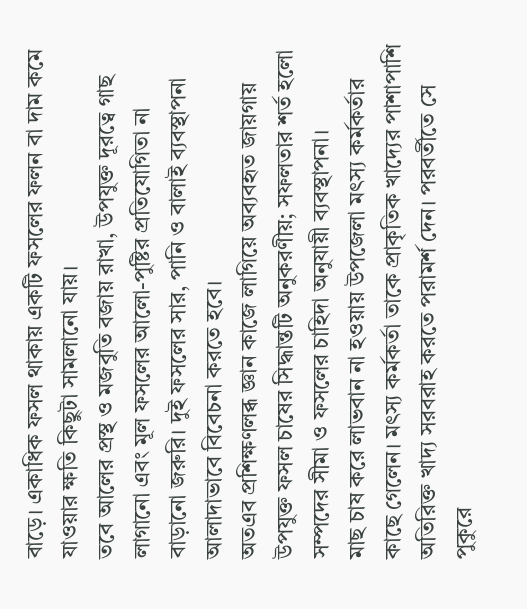বাড়ে। একাধিক ফসল থাকায় একটি ফসলের ফলন বা দাম কমে যাওয়ার ক্ষতি কিছুটা সামলানো যায়।
তবে আলের প্রস্থ ও মজবুতি বজায় রাখা, উপযুক্ত দূরত্বে গাছ লাগানো এবং মূল ফসলের আলো-পুষ্টির প্রতিযোগিতা না বাড়ানো জরুরি। দুই ফসলের সার, পানি ও বালাই ব্যবস্থাপনা আলাদাভাবে বিবেচনা করতে হবে।
অতএব প্রশিক্ষণলব্ধ জ্ঞান কাজে লাগিয়ে অব্যবহৃত জায়গায় উপযুক্ত ফসল চাষের সিদ্ধান্তটি অনুকরণীয়; সফলতার শর্ত হলো সম্পদের সীমা ও ফসলের চাহিদা অনুযায়ী ব্যবস্থাপনা।
মাছ চাষ করে লাভবান না হওয়ায় উপজেলা মৎস্য কর্মকর্তার কাছে গেলেন। মৎস্য কর্মকর্তা তাকে প্রাকৃতিক খাদ্যের পাশাপাশি অতিরিক্ত খাদ্য সরবরাহ করতে পরামর্শ দেন। পরবর্তীতে সে পুকুরে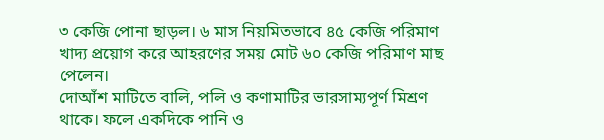৩ কেজি পোনা ছাড়ল। ৬ মাস নিয়মিতভাবে ৪৫ কেজি পরিমাণ খাদ্য প্রয়োগ করে আহরণের সময় মোট ৬০ কেজি পরিমাণ মাছ পেলেন।
দোআঁশ মাটিতে বালি, পলি ও কণামাটির ভারসাম্যপূর্ণ মিশ্রণ থাকে। ফলে একদিকে পানি ও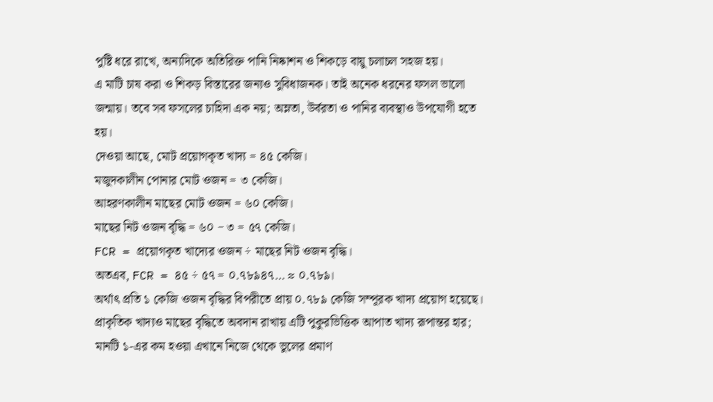পুষ্টি ধরে রাখে, অন্যদিকে অতিরিক্ত পানি নিষ্কাশন ও শিকড়ে বায়ু চলাচল সহজ হয়।
এ মাটি চাষ করা ও শিকড় বিস্তারের জন্যও সুবিধাজনক। তাই অনেক ধরনের ফসল ভালো জন্মায়। তবে সব ফসলের চাহিদা এক নয়; অম্লতা, উর্বরতা ও পানির ব্যবস্থাও উপযোগী হতে হয়।
দেওয়া আছে, মোট প্রয়োগকৃত খাদ্য = ৪৫ কেজি।
মজুদকালীন পোনার মোট ওজন = ৩ কেজি।
আহরণকালীন মাছের মোট ওজন = ৬০ কেজি।
মাছের নিট ওজন বৃদ্ধি = ৬০ − ৩ = ৫৭ কেজি।
FCR = প্রয়োগকৃত খাদ্যের ওজন ÷ মাছের নিট ওজন বৃদ্ধি।
অতএব, FCR = ৪৫ ÷ ৫৭ = ০.৭৮৯৪৭… ≈ ০.৭৮৯।
অর্থাৎ প্রতি ১ কেজি ওজন বৃদ্ধির বিপরীতে প্রায় ০.৭৮৯ কেজি সম্পূরক খাদ্য প্রয়োগ হয়েছে। প্রাকৃতিক খাদ্যও মাছের বৃদ্ধিতে অবদান রাখায় এটি পুকুরভিত্তিক আপাত খাদ্য রূপান্তর হার; মানটি ১-এর কম হওয়া এখানে নিজে থেকে ভুলের প্রমাণ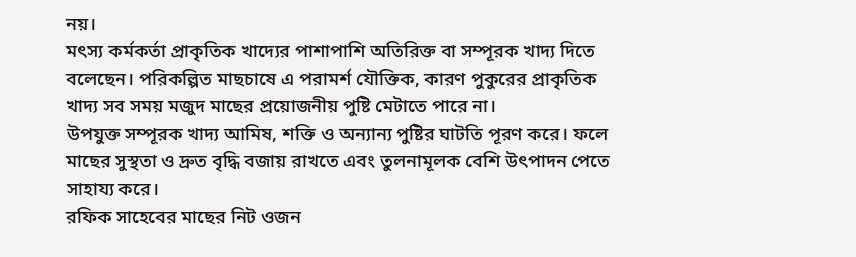নয়।
মৎস্য কর্মকর্তা প্রাকৃতিক খাদ্যের পাশাপাশি অতিরিক্ত বা সম্পূরক খাদ্য দিতে বলেছেন। পরিকল্পিত মাছচাষে এ পরামর্শ যৌক্তিক, কারণ পুকুরের প্রাকৃতিক খাদ্য সব সময় মজুদ মাছের প্রয়োজনীয় পুষ্টি মেটাতে পারে না।
উপযুক্ত সম্পূরক খাদ্য আমিষ, শক্তি ও অন্যান্য পুষ্টির ঘাটতি পূরণ করে। ফলে মাছের সুস্থতা ও দ্রুত বৃদ্ধি বজায় রাখতে এবং তুলনামূলক বেশি উৎপাদন পেতে সাহায্য করে।
রফিক সাহেবের মাছের নিট ওজন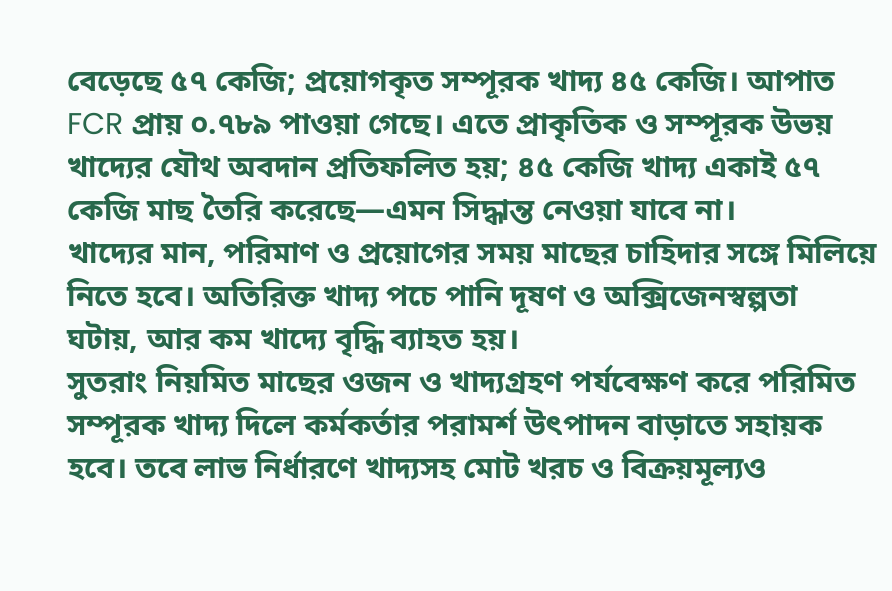বেড়েছে ৫৭ কেজি; প্রয়োগকৃত সম্পূরক খাদ্য ৪৫ কেজি। আপাত FCR প্রায় ০.৭৮৯ পাওয়া গেছে। এতে প্রাকৃতিক ও সম্পূরক উভয় খাদ্যের যৌথ অবদান প্রতিফলিত হয়; ৪৫ কেজি খাদ্য একাই ৫৭ কেজি মাছ তৈরি করেছে—এমন সিদ্ধান্ত নেওয়া যাবে না।
খাদ্যের মান, পরিমাণ ও প্রয়োগের সময় মাছের চাহিদার সঙ্গে মিলিয়ে নিতে হবে। অতিরিক্ত খাদ্য পচে পানি দূষণ ও অক্সিজেনস্বল্পতা ঘটায়, আর কম খাদ্যে বৃদ্ধি ব্যাহত হয়।
সুতরাং নিয়মিত মাছের ওজন ও খাদ্যগ্রহণ পর্যবেক্ষণ করে পরিমিত সম্পূরক খাদ্য দিলে কর্মকর্তার পরামর্শ উৎপাদন বাড়াতে সহায়ক হবে। তবে লাভ নির্ধারণে খাদ্যসহ মোট খরচ ও বিক্রয়মূল্যও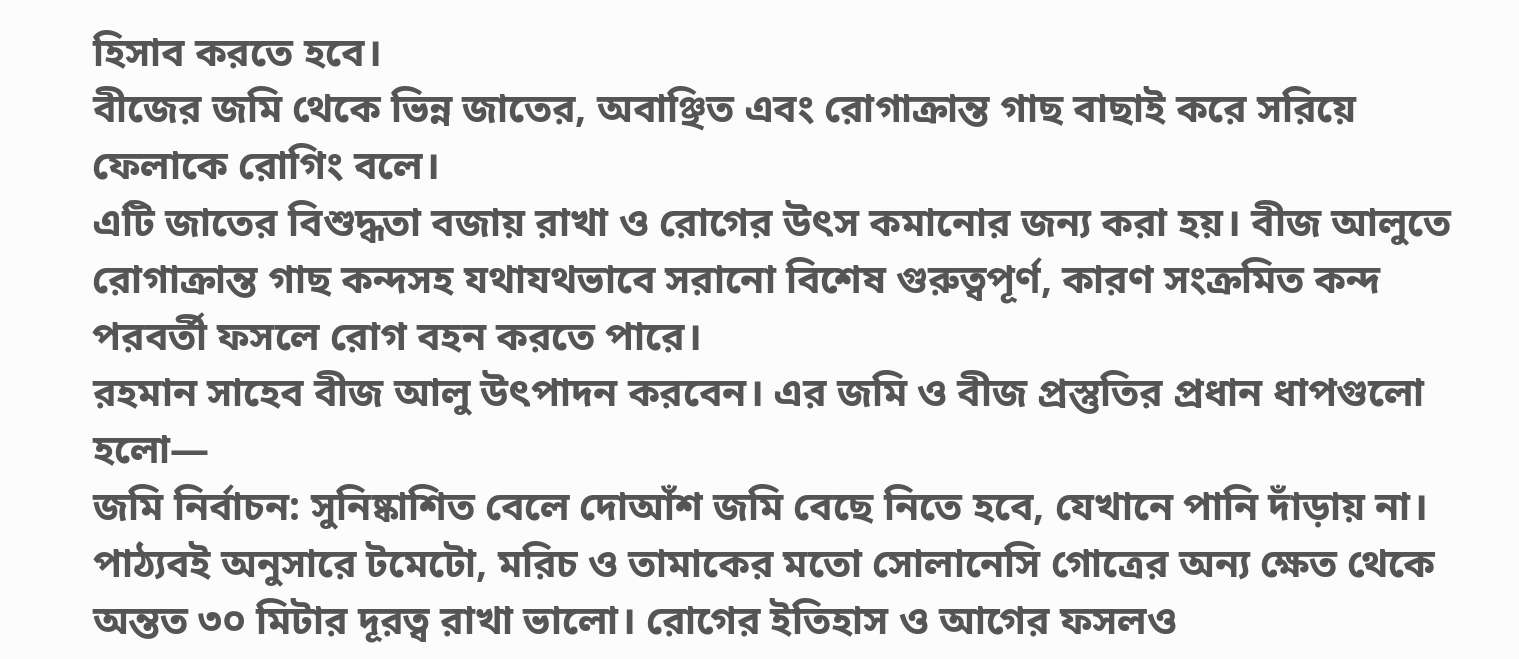হিসাব করতে হবে।
বীজের জমি থেকে ভিন্ন জাতের, অবাঞ্ছিত এবং রোগাক্রান্ত গাছ বাছাই করে সরিয়ে ফেলাকে রোগিং বলে।
এটি জাতের বিশুদ্ধতা বজায় রাখা ও রোগের উৎস কমানোর জন্য করা হয়। বীজ আলুতে রোগাক্রান্ত গাছ কন্দসহ যথাযথভাবে সরানো বিশেষ গুরুত্বপূর্ণ, কারণ সংক্রমিত কন্দ পরবর্তী ফসলে রোগ বহন করতে পারে।
রহমান সাহেব বীজ আলু উৎপাদন করবেন। এর জমি ও বীজ প্রস্তুতির প্রধান ধাপগুলো হলো—
জমি নির্বাচন: সুনিষ্কাশিত বেলে দোআঁশ জমি বেছে নিতে হবে, যেখানে পানি দাঁড়ায় না। পাঠ্যবই অনুসারে টমেটো, মরিচ ও তামাকের মতো সোলানেসি গোত্রের অন্য ক্ষেত থেকে অন্তত ৩০ মিটার দূরত্ব রাখা ভালো। রোগের ইতিহাস ও আগের ফসলও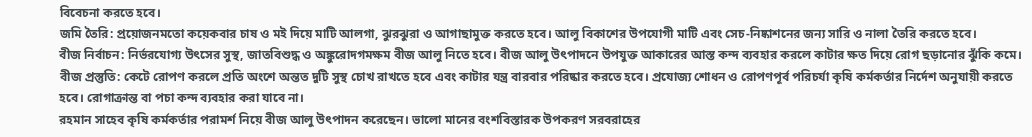বিবেচনা করতে হবে।
জমি তৈরি: প্রয়োজনমতো কয়েকবার চাষ ও মই দিয়ে মাটি আলগা, ঝুরঝুরা ও আগাছামুক্ত করতে হবে। আলু বিকাশের উপযোগী মাটি এবং সেচ-নিষ্কাশনের জন্য সারি ও নালা তৈরি করতে হবে।
বীজ নির্বাচন: নির্ভরযোগ্য উৎসের সুস্থ, জাতবিশুদ্ধ ও অঙ্কুরোদগমক্ষম বীজ আলু নিতে হবে। বীজ আলু উৎপাদনে উপযুক্ত আকারের আস্ত কন্দ ব্যবহার করলে কাটার ক্ষত দিয়ে রোগ ছড়ানোর ঝুঁকি কমে।
বীজ প্রস্তুতি: কেটে রোপণ করলে প্রতি অংশে অন্তত দুটি সুস্থ চোখ রাখতে হবে এবং কাটার যন্ত্র বারবার পরিষ্কার করতে হবে। প্রযোজ্য শোধন ও রোপণপূর্ব পরিচর্যা কৃষি কর্মকর্তার নির্দেশ অনুযায়ী করতে হবে। রোগাক্রান্ত বা পচা কন্দ ব্যবহার করা যাবে না।
রহমান সাহেব কৃষি কর্মকর্তার পরামর্শ নিয়ে বীজ আলু উৎপাদন করেছেন। ভালো মানের বংশবিস্তারক উপকরণ সরবরাহের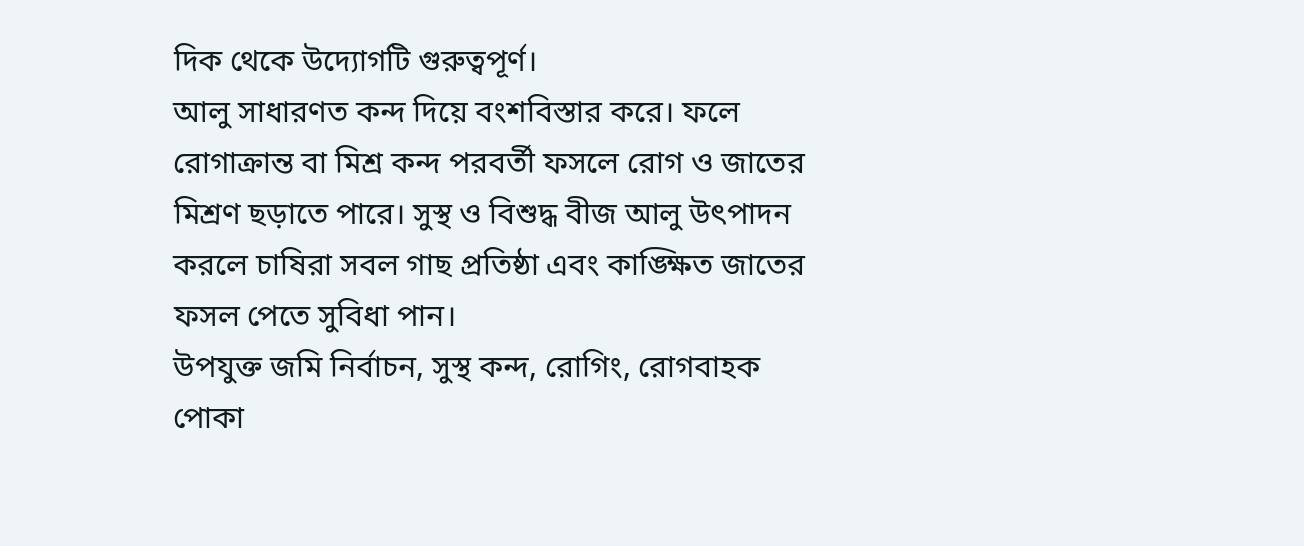দিক থেকে উদ্যোগটি গুরুত্বপূর্ণ।
আলু সাধারণত কন্দ দিয়ে বংশবিস্তার করে। ফলে রোগাক্রান্ত বা মিশ্র কন্দ পরবর্তী ফসলে রোগ ও জাতের মিশ্রণ ছড়াতে পারে। সুস্থ ও বিশুদ্ধ বীজ আলু উৎপাদন করলে চাষিরা সবল গাছ প্রতিষ্ঠা এবং কাঙ্ক্ষিত জাতের ফসল পেতে সুবিধা পান।
উপযুক্ত জমি নির্বাচন, সুস্থ কন্দ, রোগিং, রোগবাহক পোকা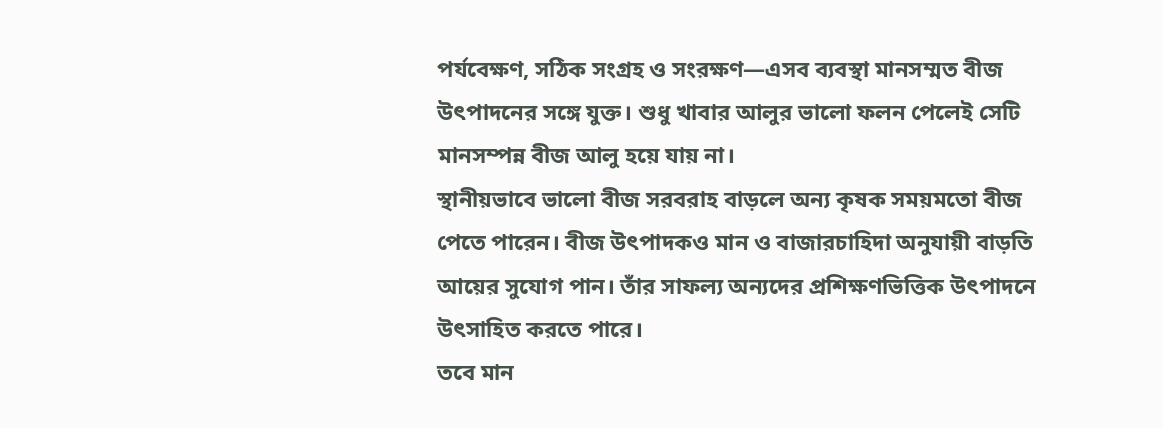পর্যবেক্ষণ, সঠিক সংগ্রহ ও সংরক্ষণ—এসব ব্যবস্থা মানসম্মত বীজ উৎপাদনের সঙ্গে যুক্ত। শুধু খাবার আলুর ভালো ফলন পেলেই সেটি মানসম্পন্ন বীজ আলু হয়ে যায় না।
স্থানীয়ভাবে ভালো বীজ সরবরাহ বাড়লে অন্য কৃষক সময়মতো বীজ পেতে পারেন। বীজ উৎপাদকও মান ও বাজারচাহিদা অনুযায়ী বাড়তি আয়ের সুযোগ পান। তাঁর সাফল্য অন্যদের প্রশিক্ষণভিত্তিক উৎপাদনে উৎসাহিত করতে পারে।
তবে মান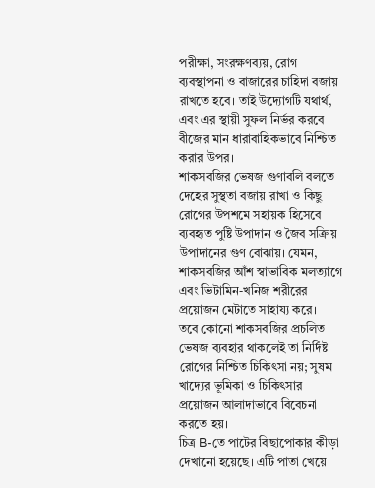পরীক্ষা, সংরক্ষণব্যয়, রোগ ব্যবস্থাপনা ও বাজারের চাহিদা বজায় রাখতে হবে। তাই উদ্যোগটি যথার্থ, এবং এর স্থায়ী সুফল নির্ভর করবে বীজের মান ধারাবাহিকভাবে নিশ্চিত করার উপর।
শাকসবজির ভেষজ গুণাবলি বলতে দেহের সুস্থতা বজায় রাখা ও কিছু রোগের উপশমে সহায়ক হিসেবে ব্যবহৃত পুষ্টি উপাদান ও জৈব সক্রিয় উপাদানের গুণ বোঝায়। যেমন, শাকসবজির আঁশ স্বাভাবিক মলত্যাগে এবং ভিটামিন-খনিজ শরীরের প্রয়োজন মেটাতে সাহায্য করে।
তবে কোনো শাকসবজির প্রচলিত ভেষজ ব্যবহার থাকলেই তা নির্দিষ্ট রোগের নিশ্চিত চিকিৎসা নয়; সুষম খাদ্যের ভূমিকা ও চিকিৎসার প্রয়োজন আলাদাভাবে বিবেচনা করতে হয়।
চিত্র B-তে পাটের বিছাপোকার কীড়া দেখানো হয়েছে। এটি পাতা খেয়ে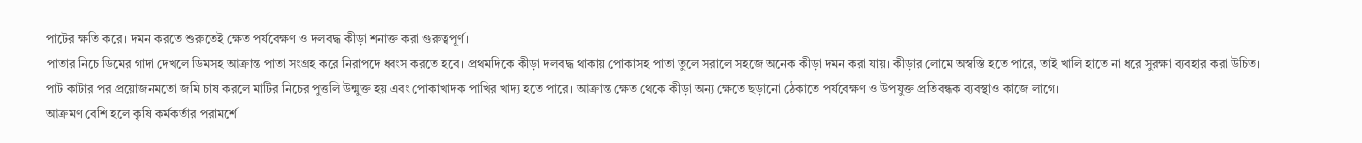পাটের ক্ষতি করে। দমন করতে শুরুতেই ক্ষেত পর্যবেক্ষণ ও দলবদ্ধ কীড়া শনাক্ত করা গুরুত্বপূর্ণ।
পাতার নিচে ডিমের গাদা দেখলে ডিমসহ আক্রান্ত পাতা সংগ্রহ করে নিরাপদে ধ্বংস করতে হবে। প্রথমদিকে কীড়া দলবদ্ধ থাকায় পোকাসহ পাতা তুলে সরালে সহজে অনেক কীড়া দমন করা যায়। কীড়ার লোমে অস্বস্তি হতে পারে, তাই খালি হাতে না ধরে সুরক্ষা ব্যবহার করা উচিত।
পাট কাটার পর প্রয়োজনমতো জমি চাষ করলে মাটির নিচের পুত্তলি উন্মুক্ত হয় এবং পোকাখাদক পাখির খাদ্য হতে পারে। আক্রান্ত ক্ষেত থেকে কীড়া অন্য ক্ষেতে ছড়ানো ঠেকাতে পর্যবেক্ষণ ও উপযুক্ত প্রতিবন্ধক ব্যবস্থাও কাজে লাগে।
আক্রমণ বেশি হলে কৃষি কর্মকর্তার পরামর্শে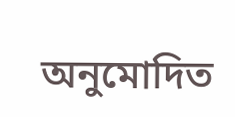অনুমোদিত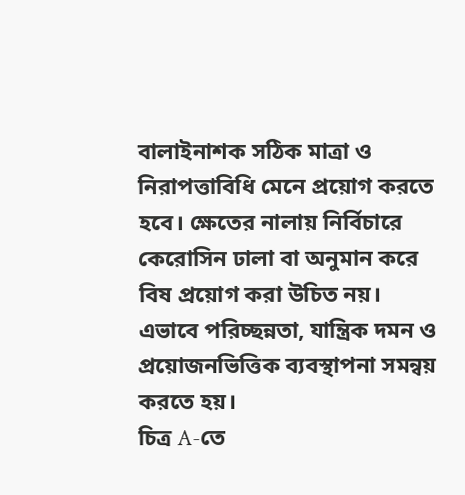বালাইনাশক সঠিক মাত্রা ও নিরাপত্তাবিধি মেনে প্রয়োগ করতে হবে। ক্ষেতের নালায় নির্বিচারে কেরোসিন ঢালা বা অনুমান করে বিষ প্রয়োগ করা উচিত নয়। এভাবে পরিচ্ছন্নতা, যান্ত্রিক দমন ও প্রয়োজনভিত্তিক ব্যবস্থাপনা সমন্বয় করতে হয়।
চিত্র A-তে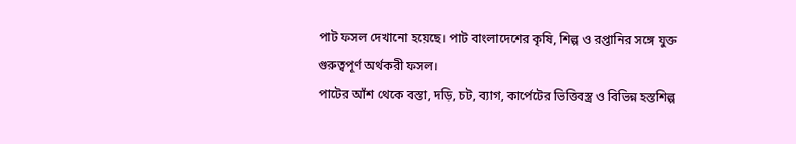পাট ফসল দেখানো হয়েছে। পাট বাংলাদেশের কৃষি, শিল্প ও রপ্তানির সঙ্গে যুক্ত গুরুত্বপূর্ণ অর্থকরী ফসল।
পাটের আঁশ থেকে বস্তা, দড়ি, চট, ব্যাগ, কার্পেটের ভিত্তিবস্ত্র ও বিভিন্ন হস্তশিল্প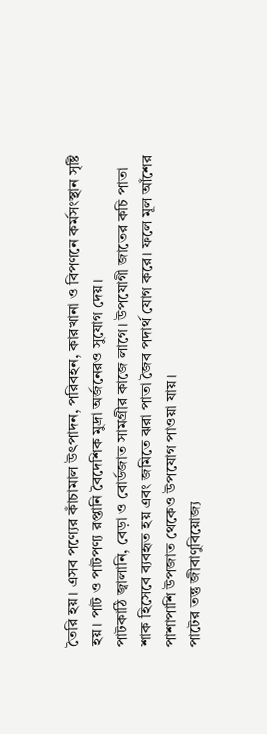তৈরি হয়। এসব পণ্যের কাঁচামাল উৎপাদন, পরিবহন, কারখানা ও বিপণনে কর্মসংস্থান সৃষ্টি হয়। পাট ও পাটপণ্য রপ্তানি বৈদেশিক মুদ্রা অর্জনেরও সুযোগ দেয়।
পাটকাঠি জ্বালানি, বেড়া ও বোর্ডজাত সামগ্রীর কাজে লাগে। উপযোগী জাতের কচি পাতা শাক হিসেবে ব্যবহৃত হয় এবং জমিতে ঝরা পাতা জৈব পদার্থ যোগ করে। ফলে মূল আঁশের পাশাপাশি উপজাত থেকেও উপযোগ পাওয়া যায়।
পাটের তন্তু জীবাণুবিয়োজ্য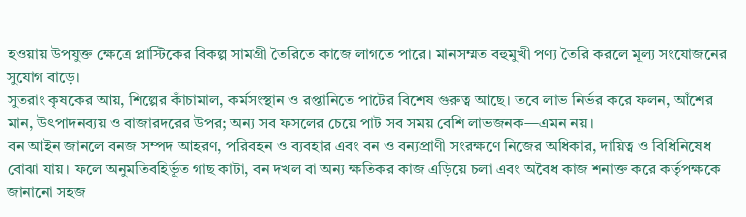হওয়ায় উপযুক্ত ক্ষেত্রে প্লাস্টিকের বিকল্প সামগ্রী তৈরিতে কাজে লাগতে পারে। মানসম্মত বহুমুখী পণ্য তৈরি করলে মূল্য সংযোজনের সুযোগ বাড়ে।
সুতরাং কৃষকের আয়, শিল্পের কাঁচামাল, কর্মসংস্থান ও রপ্তানিতে পাটের বিশেষ গুরুত্ব আছে। তবে লাভ নির্ভর করে ফলন, আঁশের মান, উৎপাদনব্যয় ও বাজারদরের উপর; অন্য সব ফসলের চেয়ে পাট সব সময় বেশি লাভজনক—এমন নয়।
বন আইন জানলে বনজ সম্পদ আহরণ, পরিবহন ও ব্যবহার এবং বন ও বন্যপ্রাণী সংরক্ষণে নিজের অধিকার, দায়িত্ব ও বিধিনিষেধ বোঝা যায়। ফলে অনুমতিবহির্ভূত গাছ কাটা, বন দখল বা অন্য ক্ষতিকর কাজ এড়িয়ে চলা এবং অবৈধ কাজ শনাক্ত করে কর্তৃপক্ষকে জানানো সহজ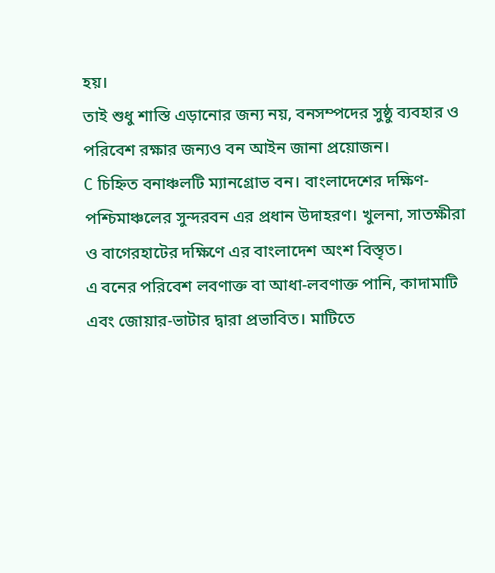হয়।
তাই শুধু শাস্তি এড়ানোর জন্য নয়, বনসম্পদের সুষ্ঠু ব্যবহার ও পরিবেশ রক্ষার জন্যও বন আইন জানা প্রয়োজন।
C চিহ্নিত বনাঞ্চলটি ম্যানগ্রোভ বন। বাংলাদেশের দক্ষিণ-পশ্চিমাঞ্চলের সুন্দরবন এর প্রধান উদাহরণ। খুলনা, সাতক্ষীরা ও বাগেরহাটের দক্ষিণে এর বাংলাদেশ অংশ বিস্তৃত।
এ বনের পরিবেশ লবণাক্ত বা আধা-লবণাক্ত পানি, কাদামাটি এবং জোয়ার-ভাটার দ্বারা প্রভাবিত। মাটিতে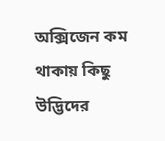অক্সিজেন কম থাকায় কিছু উদ্ভিদের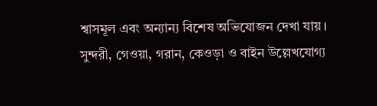শ্বাসমূল এবং অন্যান্য বিশেষ অভিযোজন দেখা যায়। সুন্দরী, গেওয়া, গরান, কেওড়া ও বাইন উল্লেখযোগ্য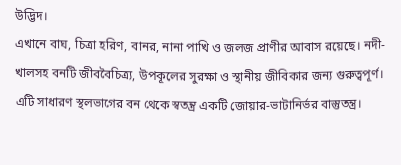উদ্ভিদ।
এখানে বাঘ, চিত্রা হরিণ, বানর, নানা পাখি ও জলজ প্রাণীর আবাস রয়েছে। নদী-খালসহ বনটি জীববৈচিত্র্য, উপকূলের সুরক্ষা ও স্থানীয় জীবিকার জন্য গুরুত্বপূর্ণ। এটি সাধারণ স্থলভাগের বন থেকে স্বতন্ত্র একটি জোয়ার-ভাটানির্ভর বাস্তুতন্ত্র।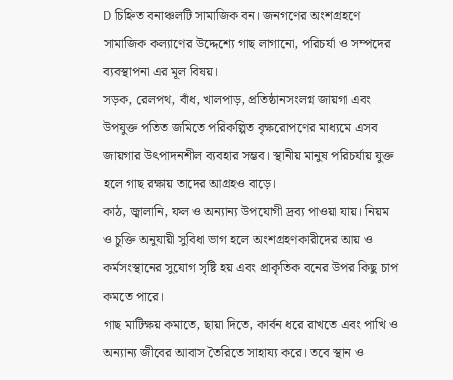D চিহ্নিত বনাঞ্চলটি সামাজিক বন। জনগণের অংশগ্রহণে সামাজিক কল্যাণের উদ্দেশ্যে গাছ লাগানো, পরিচর্যা ও সম্পদের ব্যবস্থাপনা এর মূল বিষয়।
সড়ক, রেলপথ, বাঁধ, খালপাড়, প্রতিষ্ঠানসংলগ্ন জায়গা এবং উপযুক্ত পতিত জমিতে পরিকল্পিত বৃক্ষরোপণের মাধ্যমে এসব জায়গার উৎপাদনশীল ব্যবহার সম্ভব। স্থানীয় মানুষ পরিচর্যায় যুক্ত হলে গাছ রক্ষায় তাদের আগ্রহও বাড়ে।
কাঠ, জ্বালানি, ফল ও অন্যান্য উপযোগী দ্রব্য পাওয়া যায়। নিয়ম ও চুক্তি অনুযায়ী সুবিধা ভাগ হলে অংশগ্রহণকারীদের আয় ও কর্মসংস্থানের সুযোগ সৃষ্টি হয় এবং প্রাকৃতিক বনের উপর কিছু চাপ কমতে পারে।
গাছ মাটিক্ষয় কমাতে, ছায়া দিতে, কার্বন ধরে রাখতে এবং পাখি ও অন্যান্য জীবের আবাস তৈরিতে সাহায্য করে। তবে স্থান ও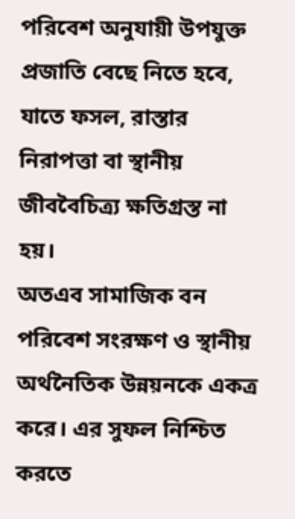পরিবেশ অনুযায়ী উপযুক্ত প্রজাতি বেছে নিতে হবে, যাতে ফসল, রাস্তার নিরাপত্তা বা স্থানীয় জীববৈচিত্র্য ক্ষতিগ্রস্ত না হয়।
অতএব সামাজিক বন পরিবেশ সংরক্ষণ ও স্থানীয় অর্থনৈতিক উন্নয়নকে একত্র করে। এর সুফল নিশ্চিত করতে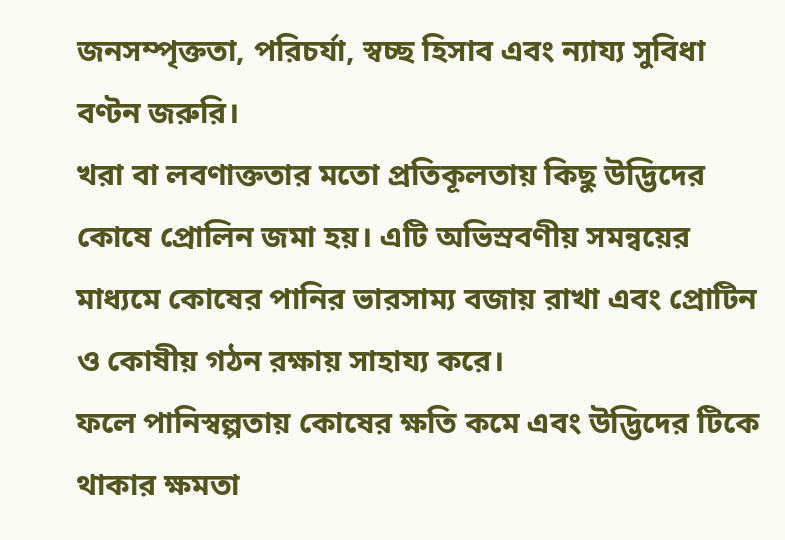জনসম্পৃক্ততা, পরিচর্যা, স্বচ্ছ হিসাব এবং ন্যায্য সুবিধা বণ্টন জরুরি।
খরা বা লবণাক্ততার মতো প্রতিকূলতায় কিছু উদ্ভিদের কোষে প্রোলিন জমা হয়। এটি অভিস্রবণীয় সমন্বয়ের মাধ্যমে কোষের পানির ভারসাম্য বজায় রাখা এবং প্রোটিন ও কোষীয় গঠন রক্ষায় সাহায্য করে।
ফলে পানিস্বল্পতায় কোষের ক্ষতি কমে এবং উদ্ভিদের টিকে থাকার ক্ষমতা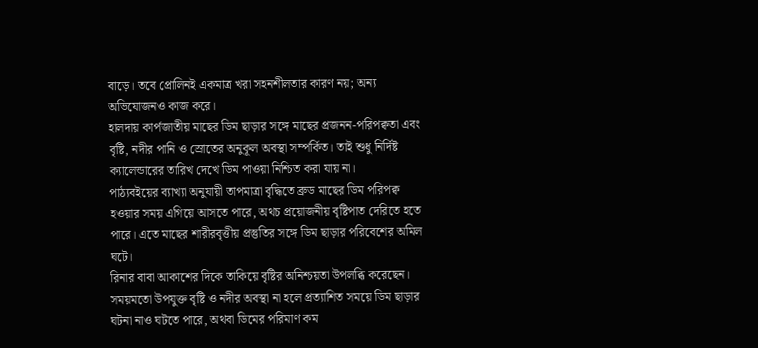বাড়ে। তবে প্রোলিনই একমাত্র খরা সহনশীলতার কারণ নয়; অন্য অভিযোজনও কাজ করে।
হালদায় কার্পজাতীয় মাছের ডিম ছাড়ার সঙ্গে মাছের প্রজনন-পরিপক্বতা এবং বৃষ্টি, নদীর পানি ও স্রোতের অনুকূল অবস্থা সম্পর্কিত। তাই শুধু নির্দিষ্ট ক্যালেন্ডারের তারিখ দেখে ডিম পাওয়া নিশ্চিত করা যায় না।
পাঠ্যবইয়ের ব্যাখ্যা অনুযায়ী তাপমাত্রা বৃদ্ধিতে ব্রুড মাছের ডিম পরিপক্ব হওয়ার সময় এগিয়ে আসতে পারে, অথচ প্রয়োজনীয় বৃষ্টিপাত দেরিতে হতে পারে। এতে মাছের শারীরবৃত্তীয় প্রস্তুতির সঙ্গে ডিম ছাড়ার পরিবেশের অমিল ঘটে।
রিনার বাবা আকাশের দিকে তাকিয়ে বৃষ্টির অনিশ্চয়তা উপলব্ধি করেছেন। সময়মতো উপযুক্ত বৃষ্টি ও নদীর অবস্থা না হলে প্রত্যাশিত সময়ে ডিম ছাড়ার ঘটনা নাও ঘটতে পারে, অথবা ডিমের পরিমাণ কম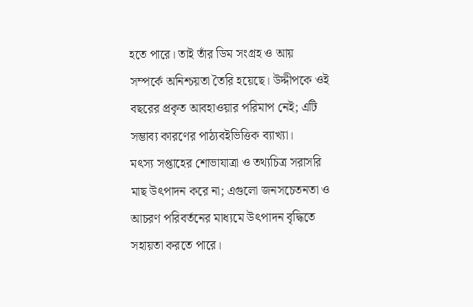হতে পারে। তাই তাঁর ডিম সংগ্রহ ও আয় সম্পর্কে অনিশ্চয়তা তৈরি হয়েছে। উদ্দীপকে ওই বছরের প্রকৃত আবহাওয়ার পরিমাপ নেই; এটি সম্ভাব্য কারণের পাঠ্যবইভিত্তিক ব্যাখ্যা।
মৎস্য সপ্তাহের শোভাযাত্রা ও তথ্যচিত্র সরাসরি মাছ উৎপাদন করে না; এগুলো জনসচেতনতা ও আচরণ পরিবর্তনের মাধ্যমে উৎপাদন বৃদ্ধিতে সহায়তা করতে পারে।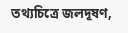তথ্যচিত্রে জলদূষণ,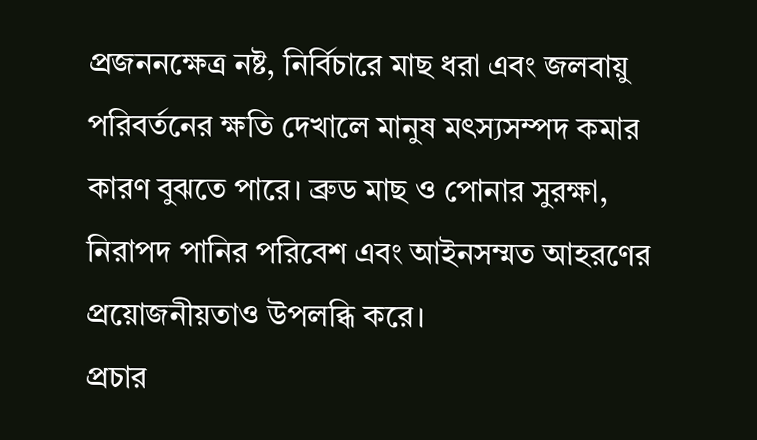প্রজননক্ষেত্র নষ্ট, নির্বিচারে মাছ ধরা এবং জলবায়ু পরিবর্তনের ক্ষতি দেখালে মানুষ মৎস্যসম্পদ কমার কারণ বুঝতে পারে। ব্রুড মাছ ও পোনার সুরক্ষা, নিরাপদ পানির পরিবেশ এবং আইনসম্মত আহরণের প্রয়োজনীয়তাও উপলব্ধি করে।
প্রচার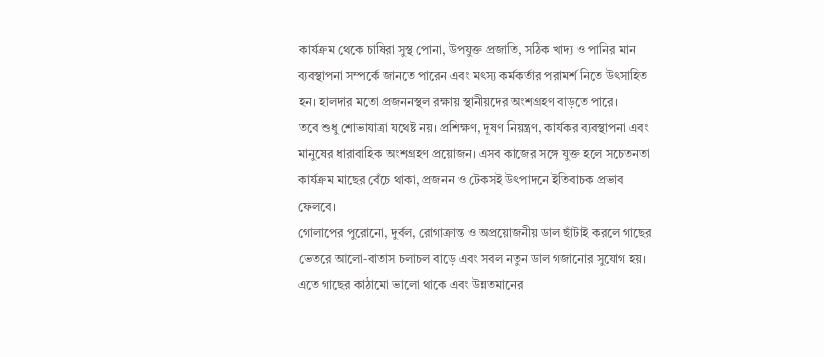কার্যক্রম থেকে চাষিরা সুস্থ পোনা, উপযুক্ত প্রজাতি, সঠিক খাদ্য ও পানির মান ব্যবস্থাপনা সম্পর্কে জানতে পারেন এবং মৎস্য কর্মকর্তার পরামর্শ নিতে উৎসাহিত হন। হালদার মতো প্রজননস্থল রক্ষায় স্থানীয়দের অংশগ্রহণ বাড়তে পারে।
তবে শুধু শোভাযাত্রা যথেষ্ট নয়। প্রশিক্ষণ, দূষণ নিয়ন্ত্রণ, কার্যকর ব্যবস্থাপনা এবং মানুষের ধারাবাহিক অংশগ্রহণ প্রয়োজন। এসব কাজের সঙ্গে যুক্ত হলে সচেতনতা কার্যক্রম মাছের বেঁচে থাকা, প্রজনন ও টেকসই উৎপাদনে ইতিবাচক প্রভাব ফেলবে।
গোলাপের পুরোনো, দুর্বল, রোগাক্রান্ত ও অপ্রয়োজনীয় ডাল ছাঁটাই করলে গাছের ভেতরে আলো-বাতাস চলাচল বাড়ে এবং সবল নতুন ডাল গজানোর সুযোগ হয়।
এতে গাছের কাঠামো ভালো থাকে এবং উন্নতমানের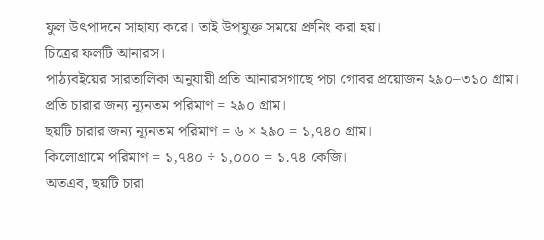ফুল উৎপাদনে সাহায্য করে। তাই উপযুক্ত সময়ে প্রুনিং করা হয়।
চিত্রের ফলটি আনারস।
পাঠ্যবইয়ের সারতালিকা অনুযায়ী প্রতি আনারসগাছে পচা গোবর প্রয়োজন ২৯০–৩১০ গ্রাম।
প্রতি চারার জন্য ন্যূনতম পরিমাণ = ২৯০ গ্রাম।
ছয়টি চারার জন্য ন্যূনতম পরিমাণ = ৬ × ২৯০ = ১,৭৪০ গ্রাম।
কিলোগ্রামে পরিমাণ = ১,৭৪০ ÷ ১,০০০ = ১.৭৪ কেজি।
অতএব, ছয়টি চারা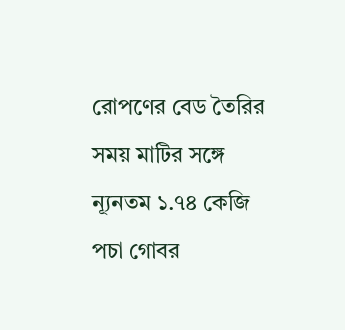রোপণের বেড তৈরির সময় মাটির সঙ্গে ন্যূনতম ১.৭৪ কেজি পচা গোবর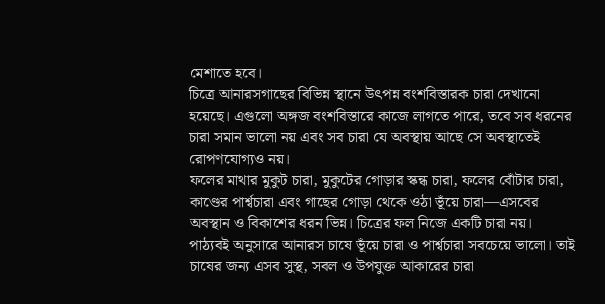মেশাতে হবে।
চিত্রে আনারসগাছের বিভিন্ন স্থানে উৎপন্ন বংশবিস্তারক চারা দেখানো হয়েছে। এগুলো অঙ্গজ বংশবিস্তারে কাজে লাগতে পারে, তবে সব ধরনের চারা সমান ভালো নয় এবং সব চারা যে অবস্থায় আছে সে অবস্থাতেই রোপণযোগ্যও নয়।
ফলের মাথার মুকুট চারা, মুকুটের গোড়ার স্কন্ধ চারা, ফলের বোঁটার চারা, কাণ্ডের পার্শ্বচারা এবং গাছের গোড়া থেকে ওঠা ভূঁয়ে চারা—এসবের অবস্থান ও বিকাশের ধরন ভিন্ন। চিত্রের ফল নিজে একটি চারা নয়।
পাঠ্যবই অনুসারে আনারস চাষে ভূঁয়ে চারা ও পার্শ্বচারা সবচেয়ে ভালো। তাই চাষের জন্য এসব সুস্থ, সবল ও উপযুক্ত আকারের চারা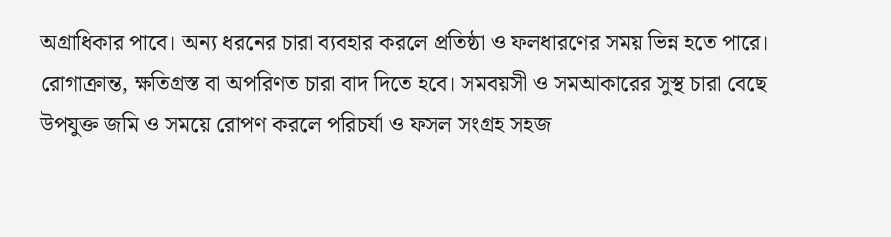অগ্রাধিকার পাবে। অন্য ধরনের চারা ব্যবহার করলে প্রতিষ্ঠা ও ফলধারণের সময় ভিন্ন হতে পারে।
রোগাক্রান্ত, ক্ষতিগ্রস্ত বা অপরিণত চারা বাদ দিতে হবে। সমবয়সী ও সমআকারের সুস্থ চারা বেছে উপযুক্ত জমি ও সময়ে রোপণ করলে পরিচর্যা ও ফসল সংগ্রহ সহজ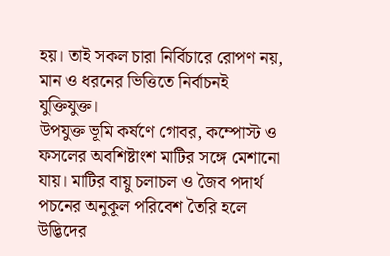হয়। তাই সকল চারা নির্বিচারে রোপণ নয়, মান ও ধরনের ভিত্তিতে নির্বাচনই যুক্তিযুক্ত।
উপযুক্ত ভূমি কর্ষণে গোবর, কম্পোস্ট ও ফসলের অবশিষ্টাংশ মাটির সঙ্গে মেশানো যায়। মাটির বায়ু চলাচল ও জৈব পদার্থ পচনের অনুকূল পরিবেশ তৈরি হলে উদ্ভিদের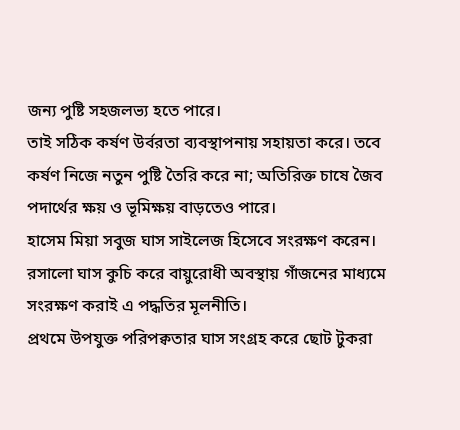জন্য পুষ্টি সহজলভ্য হতে পারে।
তাই সঠিক কর্ষণ উর্বরতা ব্যবস্থাপনায় সহায়তা করে। তবে কর্ষণ নিজে নতুন পুষ্টি তৈরি করে না; অতিরিক্ত চাষে জৈব পদার্থের ক্ষয় ও ভূমিক্ষয় বাড়তেও পারে।
হাসেম মিয়া সবুজ ঘাস সাইলেজ হিসেবে সংরক্ষণ করেন। রসালো ঘাস কুচি করে বায়ুরোধী অবস্থায় গাঁজনের মাধ্যমে সংরক্ষণ করাই এ পদ্ধতির মূলনীতি।
প্রথমে উপযুক্ত পরিপক্বতার ঘাস সংগ্রহ করে ছোট টুকরা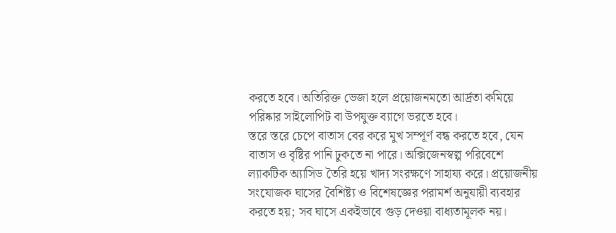করতে হবে। অতিরিক্ত ভেজা হলে প্রয়োজনমতো আর্দ্রতা কমিয়ে পরিষ্কার সাইলোপিট বা উপযুক্ত ব্যাগে ভরতে হবে।
স্তরে স্তরে চেপে বাতাস বের করে মুখ সম্পূর্ণ বন্ধ করতে হবে, যেন বাতাস ও বৃষ্টির পানি ঢুকতে না পারে। অক্সিজেনস্বল্প পরিবেশে ল্যাকটিক অ্যাসিড তৈরি হয়ে খাদ্য সংরক্ষণে সাহায্য করে। প্রয়োজনীয় সংযোজক ঘাসের বৈশিষ্ট্য ও বিশেষজ্ঞের পরামর্শ অনুযায়ী ব্যবহার করতে হয়; সব ঘাসে একইভাবে গুড় দেওয়া বাধ্যতামূলক নয়।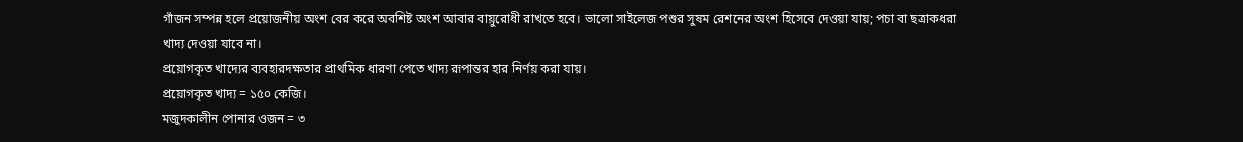গাঁজন সম্পন্ন হলে প্রয়োজনীয় অংশ বের করে অবশিষ্ট অংশ আবার বায়ুরোধী রাখতে হবে। ভালো সাইলেজ পশুর সুষম রেশনের অংশ হিসেবে দেওয়া যায়; পচা বা ছত্রাকধরা খাদ্য দেওয়া যাবে না।
প্রয়োগকৃত খাদ্যের ব্যবহারদক্ষতার প্রাথমিক ধারণা পেতে খাদ্য রূপান্তর হার নির্ণয় করা যায়।
প্রয়োগকৃত খাদ্য = ১৫০ কেজি।
মজুদকালীন পোনার ওজন = ৩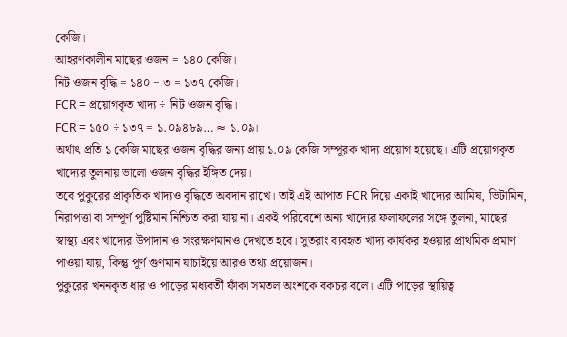কেজি।
আহরণকালীন মাছের ওজন = ১৪০ কেজি।
নিট ওজন বৃদ্ধি = ১৪০ − ৩ = ১৩৭ কেজি।
FCR = প্রয়োগকৃত খাদ্য ÷ নিট ওজন বৃদ্ধি।
FCR = ১৫০ ÷ ১৩৭ = ১.০৯৪৮৯… ≈ ১.০৯।
অর্থাৎ প্রতি ১ কেজি মাছের ওজন বৃদ্ধির জন্য প্রায় ১.০৯ কেজি সম্পূরক খাদ্য প্রয়োগ হয়েছে। এটি প্রয়োগকৃত খাদ্যের তুলনায় ভালো ওজন বৃদ্ধির ইঙ্গিত দেয়।
তবে পুকুরের প্রাকৃতিক খাদ্যও বৃদ্ধিতে অবদান রাখে। তাই এই আপাত FCR দিয়ে একাই খাদ্যের আমিষ, ভিটামিন, নিরাপত্তা বা সম্পূর্ণ পুষ্টিমান নিশ্চিত করা যায় না। একই পরিবেশে অন্য খাদ্যের ফলাফলের সঙ্গে তুলনা, মাছের স্বাস্থ্য এবং খাদ্যের উপাদান ও সংরক্ষণমানও দেখতে হবে। সুতরাং ব্যবহৃত খাদ্য কার্যকর হওয়ার প্রাথমিক প্রমাণ পাওয়া যায়, কিন্তু পূর্ণ গুণমান যাচাইয়ে আরও তথ্য প্রয়োজন।
পুকুরের খননকৃত ধার ও পাড়ের মধ্যবর্তী ফাঁকা সমতল অংশকে বকচর বলে। এটি পাড়ের স্থায়িত্ব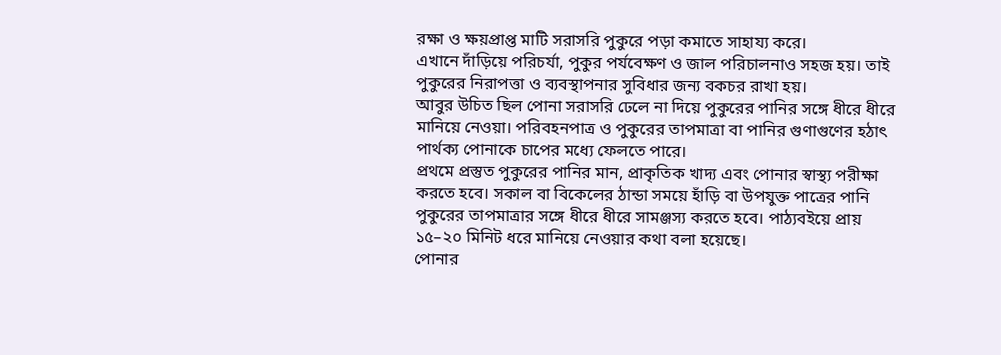রক্ষা ও ক্ষয়প্রাপ্ত মাটি সরাসরি পুকুরে পড়া কমাতে সাহায্য করে।
এখানে দাঁড়িয়ে পরিচর্যা, পুকুর পর্যবেক্ষণ ও জাল পরিচালনাও সহজ হয়। তাই পুকুরের নিরাপত্তা ও ব্যবস্থাপনার সুবিধার জন্য বকচর রাখা হয়।
আবুর উচিত ছিল পোনা সরাসরি ঢেলে না দিয়ে পুকুরের পানির সঙ্গে ধীরে ধীরে মানিয়ে নেওয়া। পরিবহনপাত্র ও পুকুরের তাপমাত্রা বা পানির গুণাগুণের হঠাৎ পার্থক্য পোনাকে চাপের মধ্যে ফেলতে পারে।
প্রথমে প্রস্তুত পুকুরের পানির মান, প্রাকৃতিক খাদ্য এবং পোনার স্বাস্থ্য পরীক্ষা করতে হবে। সকাল বা বিকেলের ঠান্ডা সময়ে হাঁড়ি বা উপযুক্ত পাত্রের পানি পুকুরের তাপমাত্রার সঙ্গে ধীরে ধীরে সামঞ্জস্য করতে হবে। পাঠ্যবইয়ে প্রায় ১৫–২০ মিনিট ধরে মানিয়ে নেওয়ার কথা বলা হয়েছে।
পোনার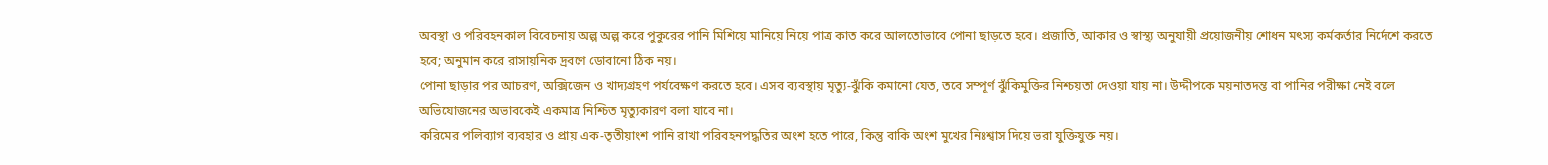অবস্থা ও পরিবহনকাল বিবেচনায় অল্প অল্প করে পুকুরের পানি মিশিয়ে মানিয়ে নিয়ে পাত্র কাত করে আলতোভাবে পোনা ছাড়তে হবে। প্রজাতি, আকার ও স্বাস্থ্য অনুযায়ী প্রয়োজনীয় শোধন মৎস্য কর্মকর্তার নির্দেশে করতে হবে; অনুমান করে রাসায়নিক দ্রবণে ডোবানো ঠিক নয়।
পোনা ছাড়ার পর আচরণ, অক্সিজেন ও খাদ্যগ্রহণ পর্যবেক্ষণ করতে হবে। এসব ব্যবস্থায় মৃত্যু-ঝুঁকি কমানো যেত, তবে সম্পূর্ণ ঝুঁকিমুক্তির নিশ্চয়তা দেওয়া যায় না। উদ্দীপকে ময়নাতদন্ত বা পানির পরীক্ষা নেই বলে অভিযোজনের অভাবকেই একমাত্র নিশ্চিত মৃত্যুকারণ বলা যাবে না।
করিমের পলিব্যাগ ব্যবহার ও প্রায় এক-তৃতীয়াংশ পানি রাখা পরিবহনপদ্ধতির অংশ হতে পারে, কিন্তু বাকি অংশ মুখের নিঃশ্বাস দিয়ে ভরা যুক্তিযুক্ত নয়।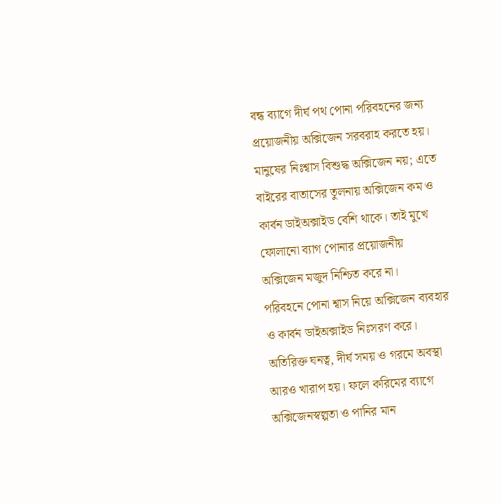বন্ধ ব্যাগে দীর্ঘ পথ পোনা পরিবহনের জন্য প্রয়োজনীয় অক্সিজেন সরবরাহ করতে হয়। মানুষের নিঃশ্বাস বিশুদ্ধ অক্সিজেন নয়; এতে বাইরের বাতাসের তুলনায় অক্সিজেন কম ও কার্বন ডাইঅক্সাইড বেশি থাকে। তাই মুখে ফোলানো ব্যাগ পোনার প্রয়োজনীয় অক্সিজেন মজুদ নিশ্চিত করে না।
পরিবহনে পোনা শ্বাস নিয়ে অক্সিজেন ব্যবহার ও কার্বন ডাইঅক্সাইড নিঃসরণ করে। অতিরিক্ত ঘনত্ব, দীর্ঘ সময় ও গরমে অবস্থা আরও খারাপ হয়। ফলে করিমের ব্যাগে অক্সিজেনস্বল্পতা ও পানির মান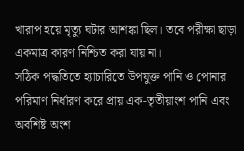খারাপ হয়ে মৃত্যু ঘটার আশঙ্কা ছিল। তবে পরীক্ষা ছাড়া একমাত্র কারণ নিশ্চিত করা যায় না।
সঠিক পদ্ধতিতে হ্যাচারিতে উপযুক্ত পানি ও পোনার পরিমাণ নির্ধারণ করে প্রায় এক-তৃতীয়াংশ পানি এবং অবশিষ্ট অংশ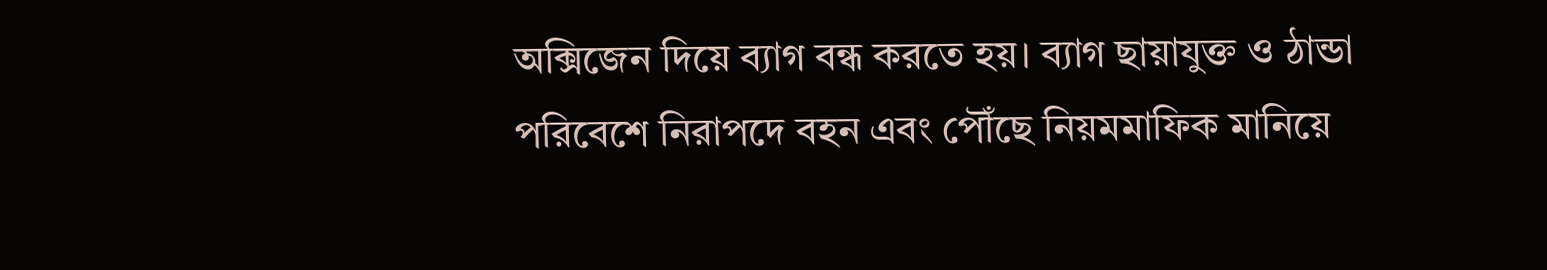অক্সিজেন দিয়ে ব্যাগ বন্ধ করতে হয়। ব্যাগ ছায়াযুক্ত ও ঠান্ডা পরিবেশে নিরাপদে বহন এবং পৌঁছে নিয়মমাফিক মানিয়ে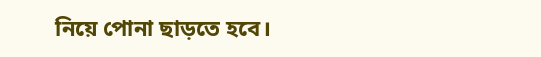নিয়ে পোনা ছাড়তে হবে।